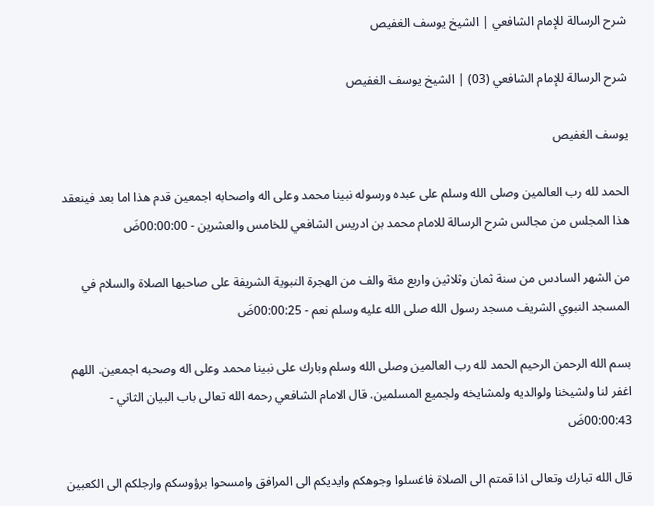شرح الرسالة للإمام الشافعي | الشيخ يوسف الغفيص

شرح الرسالة للإمام الشافعي (03) | الشيخ يوسف الغفيص

يوسف الغفيص

الحمد لله رب العالمين وصلى الله وسلم على عبده ورسوله نبينا محمد وعلى اله واصحابه اجمعين قدم هذا اما بعد فينعقد هذا المجلس من مجالس شرح الرسالة للامام محمد بن ادريس الشافعي للخامس والعشرين - 00:00:00ضَ

من الشهر السادس من سنة ثمان وثلاثين واربع مئة والف من الهجرة النبوية الشريفة على صاحبها الصلاة والسلام في المسجد النبوي الشريف مسجد رسول الله صلى الله عليه وسلم نعم - 00:00:25ضَ

بسم الله الرحمن الرحيم الحمد لله رب العالمين وصلى الله وسلم وبارك على نبينا محمد وعلى اله وصحبه اجمعين. اللهم اغفر لنا ولشيخنا ولوالديه ولمشايخه ولجميع المسلمين. قال الامام الشافعي رحمه الله تعالى باب البيان الثاني - 00:00:43ضَ

قال الله تبارك وتعالى اذا قمتم الى الصلاة فاغسلوا وجوهكم وايديكم الى المرافق وامسحوا برؤوسكم وارجلكم الى الكعبين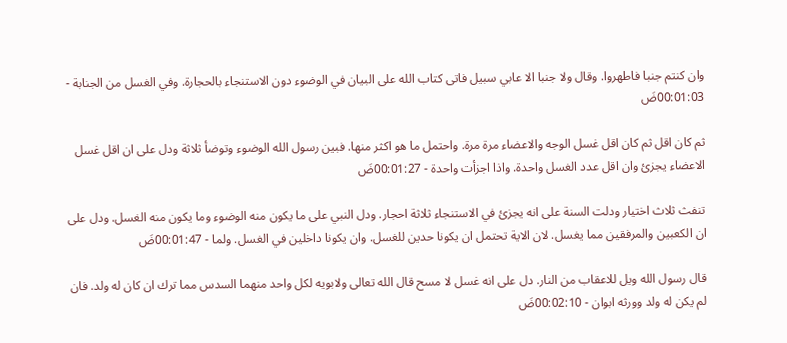وان كنتم جنبا فاطهروا. وقال ولا جنبا الا عابي سبيل فاتى كتاب الله على البيان في الوضوء دون الاستنجاء بالحجارة. وفي الغسل من الجنابة - 00:01:03ضَ

ثم كان اقل ثم كان اقل غسل الوجه والاعضاء مرة مرة. واحتمل ما هو اكثر منها. فبين رسول الله الوضوء وتوضأ ثلاثة ودل على ان اقل غسل الاعضاء يجزئ وان اقل عدد الغسل واحدة. واذا اجزأت واحدة - 00:01:27ضَ

تنفث ثلاث اختيار ودلت السنة على انه يجزئ في الاستنجاء ثلاثة احجار. ودل النبي على ما يكون منه الوضوء وما يكون منه الغسل. ودل على ان الكعبين والمرفقين مما يغسل. لان الاية تحتمل ان يكونا حدين للغسل. وان يكونا داخلين في الغسل. ولما - 00:01:47ضَ

قال رسول الله ويل للاعقاب من النار. دل على انه غسل لا مسح قال الله تعالى ولابويه لكل واحد منهما السدس مما ترك ان كان له ولد. فان لم يكن له ولد وورثه ابوان - 00:02:10ضَ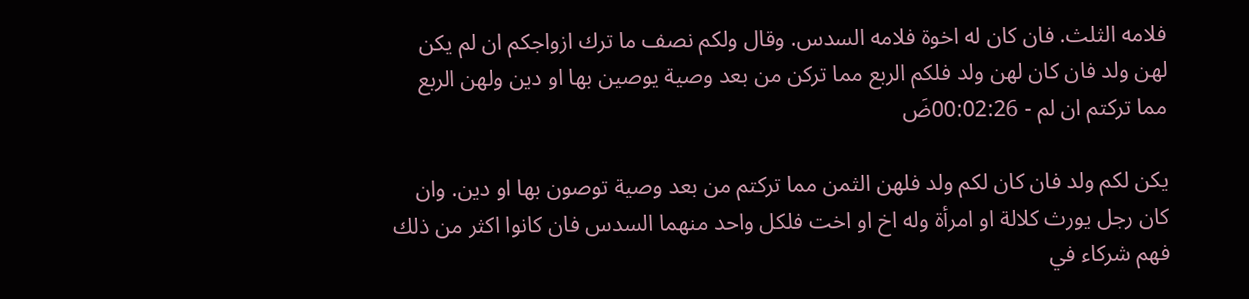فلامه الثلث. فان كان له اخوة فلامه السدس. وقال ولكم نصف ما ترك ازواجكم ان لم يكن لهن ولد فان كان لهن ولد فلكم الربع مما تركن من بعد وصية يوصين بها او دين ولهن الربع مما تركتم ان لم - 00:02:26ضَ

يكن لكم ولد فان كان لكم ولد فلهن الثمن مما تركتم من بعد وصية توصون بها او دين. وان كان رجل يورث كلالة او امرأة وله اخ او اخت فلكل واحد منهما السدس فان كانوا اكثر من ذلك فهم شركاء في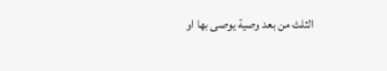الثلث من بعد وصية يوصى بها او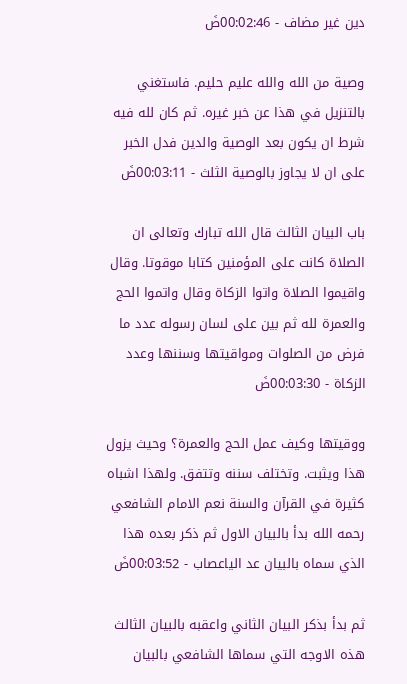دين غير مضاف - 00:02:46ضَ

وصية من الله والله عليم حليم. فاستغني بالتنزيل في هذا عن خبر غيره. ثم كان لله فيه شرط ان يكون بعد الوصية والدين فدل الخبر على ان لا يجاوز بالوصية الثلث - 00:03:11ضَ

باب البيان الثالث قال الله تبارك وتعالى ان الصلاة كانت على المؤمنين كتابا موقوتا. وقال واقيموا الصلاة واتوا الزكاة وقال واتموا الحج والعمرة لله ثم بين على لسان رسوله عدد ما فرض من الصلوات ومواقيتها وسننها وعدد الزكاة - 00:03:30ضَ

ووقيتها وكيف عمل الحج والعمرة؟ وحيث يزول هذا ويثبت. وتختلف سننه وتتفق. ولهذا اشباه كثيرة في القرآن والسنة نعم الامام الشافعي رحمه الله بدأ بالبيان الاول ثم ذكر بعده هذا الذي سماه بالبيان عد الياعصاب - 00:03:52ضَ

ثم بدأ بذكر البيان الثاني واعقبه بالبيان الثالث هذه الاوجه التي سماها الشافعي بالبيان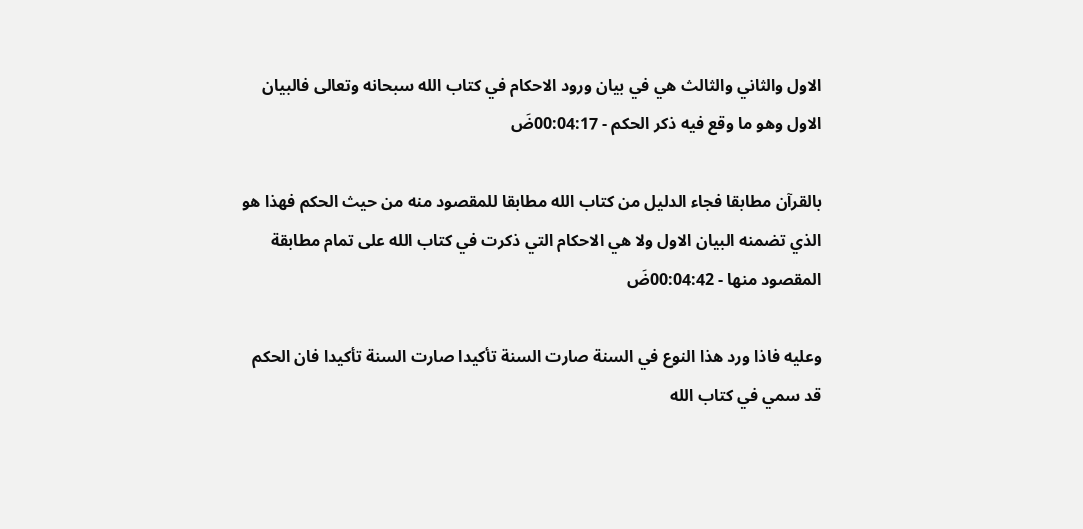الاول والثاني والثالث هي في بيان ورود الاحكام في كتاب الله سبحانه وتعالى فالبيان الاول وهو ما وقع فيه ذكر الحكم - 00:04:17ضَ

بالقرآن مطابقا فجاء الدليل من كتاب الله مطابقا للمقصود منه من حيث الحكم فهذا هو الذي تضمنه البيان الاول ولا هي الاحكام التي ذكرت في كتاب الله على تمام مطابقة المقصود منها - 00:04:42ضَ

وعليه فاذا ورد هذا النوع في السنة صارت السنة تأكيدا صارت السنة تأكيدا فان الحكم قد سمي في كتاب الله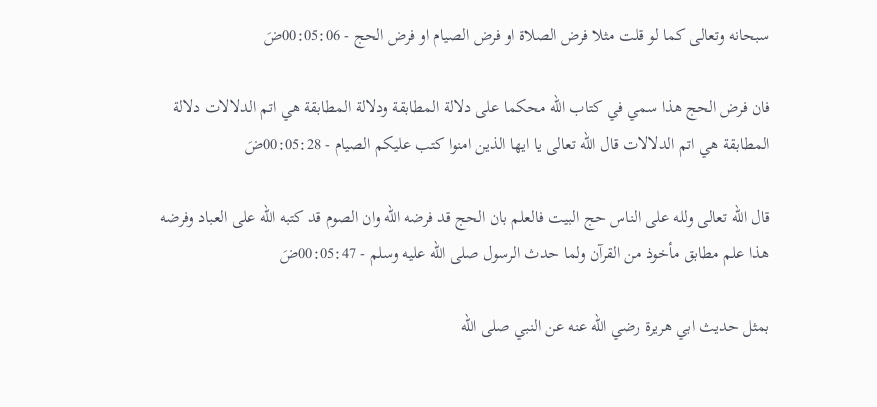سبحانه وتعالى كما لو قلت مثلا فرض الصلاة او فرض الصيام او فرض الحج - 00:05:06ضَ

فان فرض الحج هذا سمي في كتاب الله محكما على دلالة المطابقة ودلالة المطابقة هي اتم الدلالات دلالة المطابقة هي اتم الدلالات قال الله تعالى يا ايها الذين امنوا كتب عليكم الصيام - 00:05:28ضَ

قال الله تعالى ولله على الناس حج البيت فالعلم بان الحج قد فرضه الله وان الصوم قد كتبه الله على العباد وفرضه هذا علم مطابق مأخوذ من القرآن ولما حدث الرسول صلى الله عليه وسلم - 00:05:47ضَ

بمثل حديث ابي هريرة رضي الله عنه عن النبي صلى الله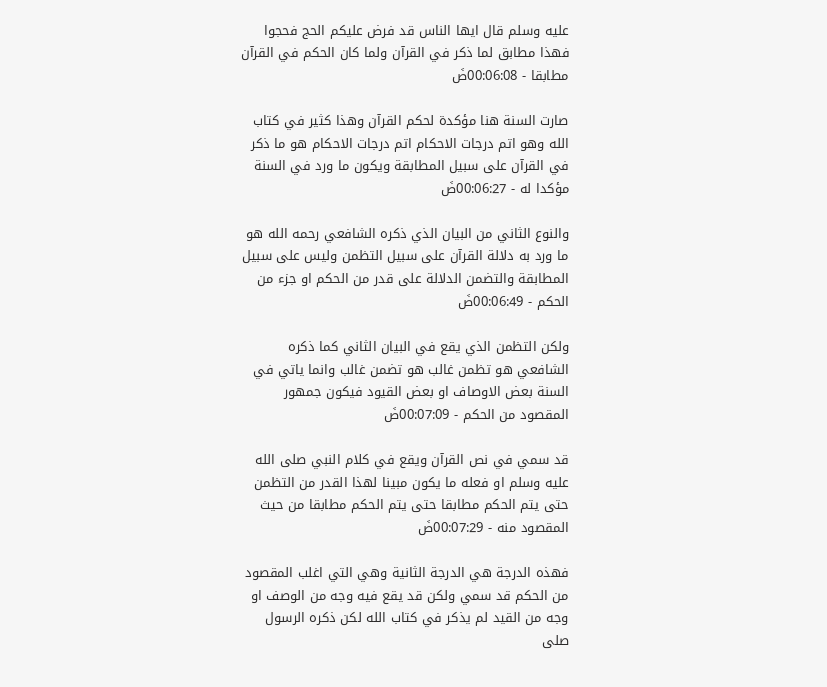عليه وسلم قال ايها الناس قد فرض عليكم الحج فحجوا فهذا مطابق لما ذكر في القرآن ولما كان الحكم في القرآن مطابقا - 00:06:08ضَ

صارت السنة هنا مؤكدة لحكم القرآن وهذا كثير في كتاب الله وهو اتم درجات الاحكام اتم درجات الاحكام هو ما ذكر في القرآن على سبيل المطابقة ويكون ما ورد في السنة مؤكدا له - 00:06:27ضَ

والنوع الثاني من البيان الذي ذكره الشافعي رحمه الله هو ما ورد به دلالة القرآن على سبيل التظمن وليس على سبيل المطابقة والتضمن الدلالة على قدر من الحكم او جزء من الحكم - 00:06:49ضَ

ولكن التظمن الذي يقع في البيان الثاني كما ذكره الشافعي هو تظمن غالب هو تضمن غالب وانما ياتي في السنة بعض الاوصاف او بعض القيود فيكون جمهور المقصود من الحكم - 00:07:09ضَ

قد سمي في نص القرآن ويقع في كلام النبي صلى الله عليه وسلم او فعله ما يكون مبينا لهذا القدر من التظمن حتى يتم الحكم مطابقا حتى يتم الحكم مطابقا من حيث المقصود منه - 00:07:29ضَ

فهذه الدرجة هي الدرجة الثانية وهي التي اغلب المقصود من الحكم قد سمي ولكن قد يقع فيه وجه من الوصف او وجه من القيد لم يذكر في كتاب الله لكن ذكره الرسول صلى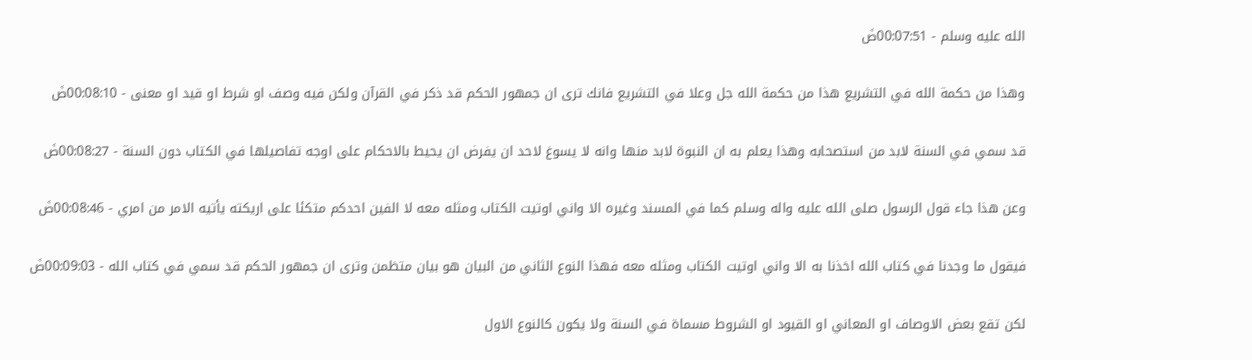الله عليه وسلم - 00:07:51ضَ

وهذا من حكمة الله في التشريع هذا من حكمة الله جل وعلا في التشريع فانك ترى ان جمهور الحكم قد ذكر في القرآن ولكن فيه وصف او شرط او قيد او معنى - 00:08:10ضَ

قد سمي في السنة لابد من استصحابه وهذا يعلم به ان النبوة لابد منها وانه لا يسوغ لاحد ان يفرض ان يحيط بالاحكام على اوجه تفاصيلها في الكتاب دون السنة - 00:08:27ضَ

وعن هذا جاء قول الرسول صلى الله عليه واله وسلم كما في المسند وغيره الا واني اوتيت الكتاب ومثله معه لا الفين احدكم متكئا على اريكته يأتيه الامر من امري - 00:08:46ضَ

فيقول ما وجدنا في كتاب الله اخذنا به الا واني اوتيت الكتاب ومثله معه فهذا النوع الثاني من البيان هو بيان متظمن وترى ان جمهور الحكم قد سمي في كتاب الله - 00:09:03ضَ

لكن تقع بعض الاوصاف او المعاني او القيود او الشروط مسماة في السنة ولا يكون كالنوع الاول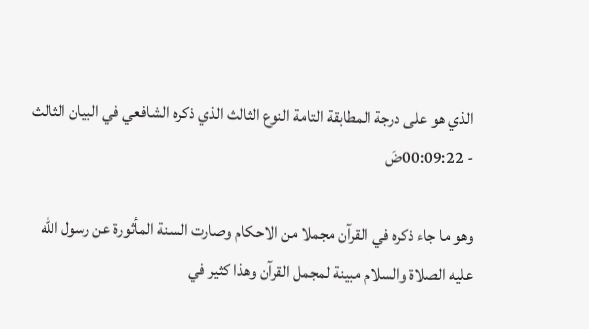الذي هو على درجة المطابقة التامة النوع الثالث الذي ذكره الشافعي في البيان الثالث - 00:09:22ضَ

وهو ما جاء ذكره في القرآن مجملا من الاحكام وصارت السنة المأثورة عن رسول الله عليه الصلاة والسلام مبينة لمجمل القرآن وهذا كثير في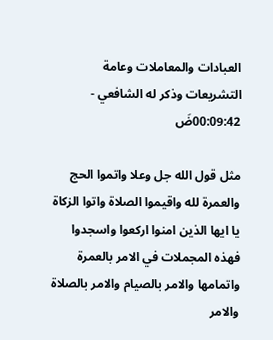العبادات والمعاملات وعامة التشريعات وذكر له الشافعي - 00:09:42ضَ

مثل قول الله جل وعلا واتموا الحج والعمرة لله واقيموا الصلاة واتوا الزكاة يا ايها الذين امنوا اركعوا واسجدوا فهذه المجملات في الامر بالعمرة واتمامها والامر بالصيام والامر بالصلاة والامر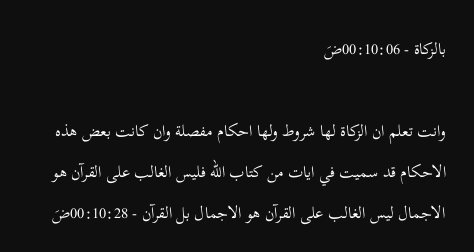بالزكاة - 00:10:06ضَ

وانت تعلم ان الزكاة لها شروط ولها احكام مفصلة وان كانت بعض هذه الاحكام قد سميت في ايات من كتاب الله فليس الغالب على القرآن هو الاجمال ليس الغالب على القرآن هو الاجمال بل القرآن - 00:10:28ضَ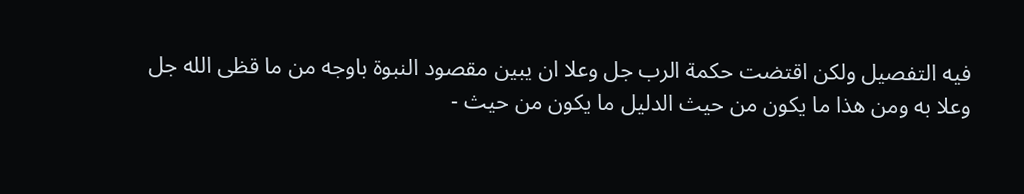فيه التفصيل ولكن اقتضت حكمة الرب جل وعلا ان يبين مقصود النبوة باوجه من ما قظى الله جل وعلا به ومن هذا ما يكون من حيث الدليل ما يكون من حيث -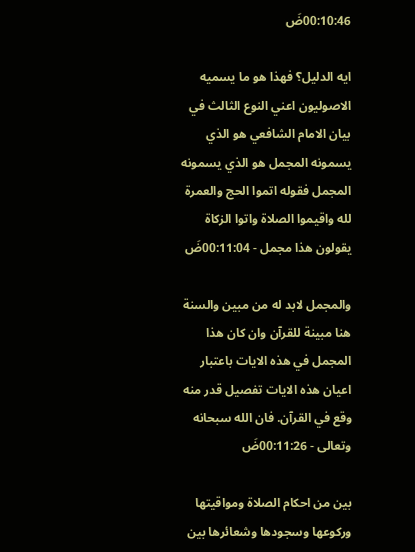00:10:46ضَ

ايه الدليل؟ فهذا هو ما يسميه الاصوليون اعني النوع الثالث في بيان الامام الشافعي هو الذي يسمونه المجمل هو الذي يسمونه المجمل فقوله اتموا الحج والعمرة لله واقيموا الصلاة واتوا الزكاة يقولون هذا مجمل - 00:11:04ضَ

والمجمل لابد له من مبين والسنة هنا مبينة للقرآن وان كان هذا المجمل في هذه الايات باعتبار اعيان هذه الايات تفصيل قدر منه وقع في القرآن. فان الله سبحانه وتعالى - 00:11:26ضَ

بين من احكام الصلاة ومواقيتها وركوعها وسجودها وشعائرها بين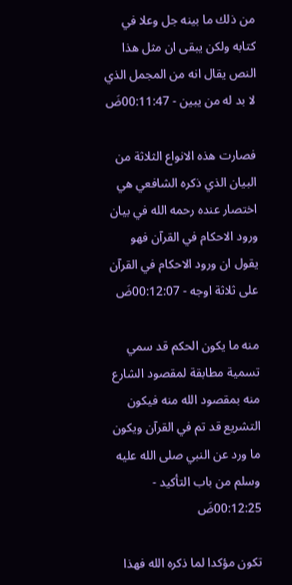من ذلك ما بينه جل وعلا في كتابه ولكن يبقى ان مثل هذا النص يقال انه من المجمل الذي لا بد له من يبين - 00:11:47ضَ

فصارت هذه الانواع الثلاثة من البيان الذي ذكره الشافعي هي اختصار عنده رحمه الله في بيان ورود الاحكام في القرآن فهو يقول ان ورود الاحكام في القرآن على ثلاثة اوجه - 00:12:07ضَ

منه ما يكون الحكم قد سمي تسمية مطابقة لمقصود الشارع منه بمقصود الله منه فيكون التشريع قد تم في القرآن ويكون ما ورد عن النبي صلى الله عليه وسلم من باب التأكيد - 00:12:25ضَ

تكون مؤكدا لما ذكره الله فهذا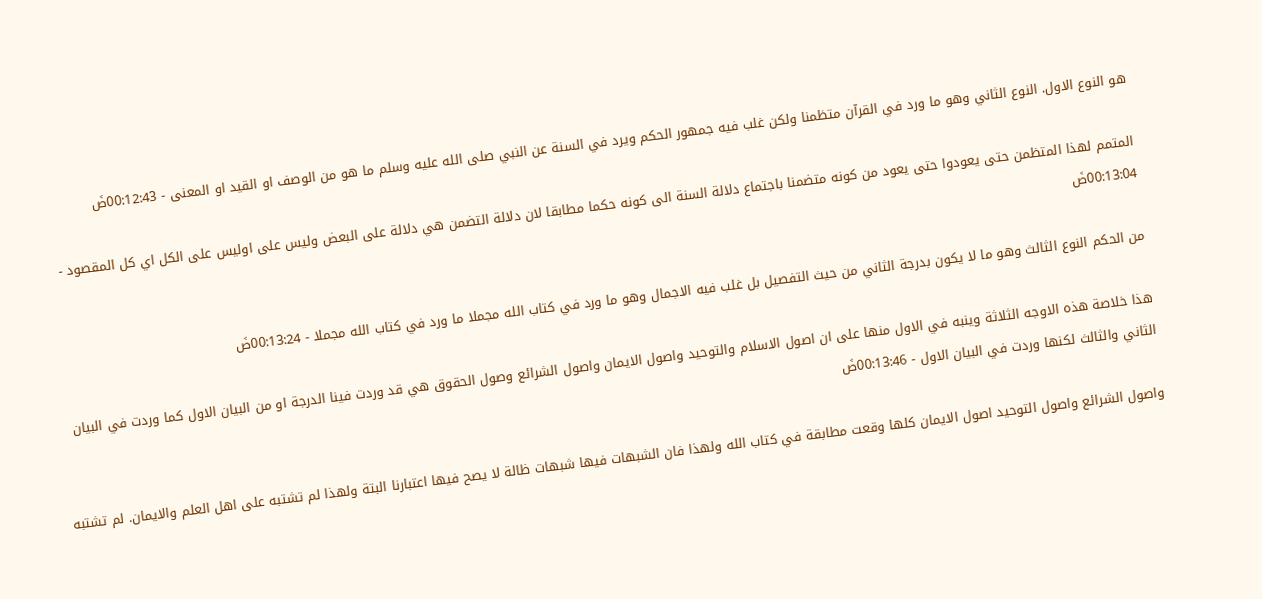هو النوع الاول. النوع الثاني وهو ما ورد في القرآن متظمنا ولكن غلب فيه جمهور الحكم ويرد في السنة عن النبي صلى الله عليه وسلم ما هو من الوصف او القيد او المعنى - 00:12:43ضَ

المتمم لهذا المتظمن حتى يعودوا حتى يعود من كونه متضمنا باجتماع دلالة السنة الى كونه حكما مطابقا لان دلالة التضمن هي دلالة على البعض وليس على اوليس على الكل اي كل المقصود - 00:13:04ضَ

من الحكم النوع الثالث وهو ما لا يكون بدرجة الثاني من حيث التفصيل بل غلب فيه الاجمال وهو ما ورد في كتاب الله مجملا ما ورد في كتاب الله مجملا - 00:13:24ضَ

هذا خلاصة هذه الاوجه الثلاثة وينبه في الاول منها على ان اصول الاسلام والتوحيد واصول الايمان واصول الشرائع وصول الحقوق هي قد وردت فينا الدرجة او من البيان الاول كما وردت في البيان الثاني والثالث لكنها وردت في البيان الاول - 00:13:46ضَ

واصول الشرائع واصول التوحيد اصول الايمان كلها وقعت مطابقة في كتاب الله ولهذا فان الشبهات فيها شبهات ظالة لا يصح فيها اعتبارنا البتة ولهذا لم تشتبه على اهل العلم والايمان. لم تشتبه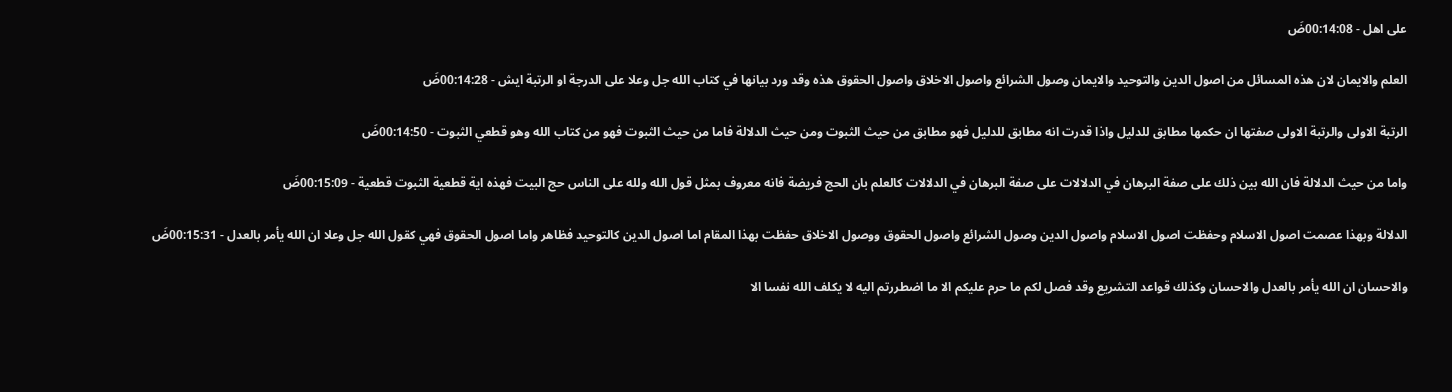على اهل - 00:14:08ضَ

العلم والايمان لان هذه المسائل من اصول الدين والتوحيد والايمان وصول الشرائع واصول الاخلاق واصول الحقوق هذه وقد ورد بيانها في كتاب الله جل وعلا على الدرجة او الرتبة ايش - 00:14:28ضَ

الرتبة الاولى والرتبة الاولى صفتها ان حكمها مطابق للدليل واذا قدرت انه مطابق للدليل فهو مطابق من حيث الثبوت ومن حيث الدلالة فاما من حيث الثبوت فهو من كتاب الله وهو قطعي الثبوت - 00:14:50ضَ

واما من حيث الدلالة فان الله بين ذلك على صفة البرهان في الدلالات على صفة البرهان في الدلالات كالعلم بان الحج فريضة فانه معروف بمثل قول الله ولله على الناس حج البيت فهذه اية قطعية الثبوت قطعية - 00:15:09ضَ

الدلالة وبهذا عصمت اصول الاسلام وحفظت اصول الاسلام واصول الدين وصول الشرائع واصول الحقوق ووصول الاخلاق حفظت بهذا المقام اما اصول الدين كالتوحيد فظاهر واما اصول الحقوق فهي كقول الله جل وعلا ان الله يأمر بالعدل - 00:15:31ضَ

والاحسان ان الله يأمر بالعدل والاحسان وكذلك قواعد التشريع وقد فصل لكم ما حرم عليكم الا ما اضطررتم اليه لا يكلف الله نفسا الا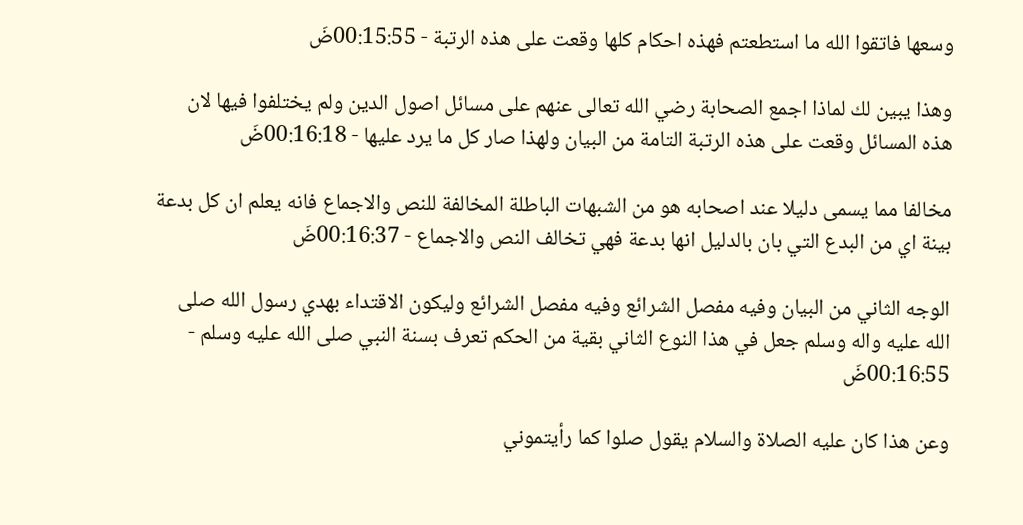وسعها فاتقوا الله ما استطعتم فهذه احكام كلها وقعت على هذه الرتبة - 00:15:55ضَ

وهذا يبين لك لماذا اجمع الصحابة رضي الله تعالى عنهم على مسائل اصول الدين ولم يختلفوا فيها لان هذه المسائل وقعت على هذه الرتبة التامة من البيان ولهذا صار كل ما يرد عليها - 00:16:18ضَ

مخالفا مما يسمى دليلا عند اصحابه هو من الشبهات الباطلة المخالفة للنص والاجماع فانه يعلم ان كل بدعة بينة اي من البدع التي بان بالدليل انها بدعة فهي تخالف النص والاجماع - 00:16:37ضَ

الوجه الثاني من البيان وفيه مفصل الشرائع وفيه مفصل الشرائع وليكون الاقتداء بهدي رسول الله صلى الله عليه واله وسلم جعل في هذا النوع الثاني بقية من الحكم تعرف بسنة النبي صلى الله عليه وسلم - 00:16:55ضَ

وعن هذا كان عليه الصلاة والسلام يقول صلوا كما رأيتموني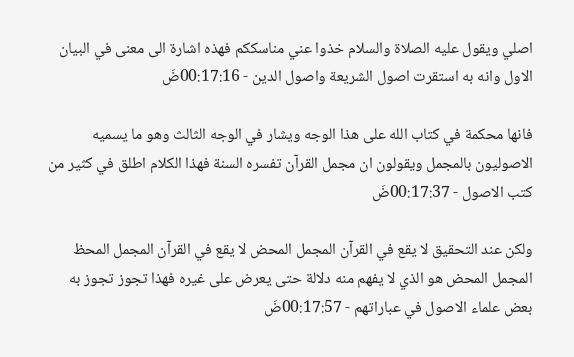اصلي ويقول عليه الصلاة والسلام خذوا عني مناسككم فهذه اشارة الى معنى في البيان الاول وانه به استقرت اصول الشريعة واصول الدين - 00:17:16ضَ

فانها محكمة في كتاب الله على هذا الوجه ويشار في الوجه الثالث وهو ما يسميه الاصوليون بالمجمل ويقولون ان مجمل القرآن تفسره السنة فهذا الكلام اطلق في كثير من كتب الاصول - 00:17:37ضَ

ولكن عند التحقيق لا يقع في القرآن المجمل المحض لا يقع في القرآن المجمل المحظ المجمل المحض هو الذي لا يفهم منه دلالة حتى يعرض على غيره فهذا تجوز تجوز به بعض علماء الاصول في عباراتهم - 00:17:57ضَ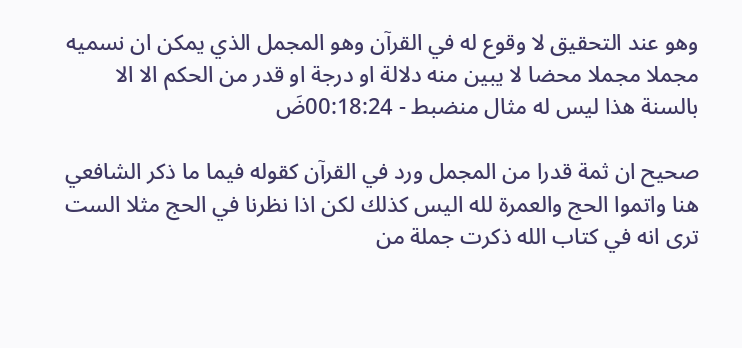وهو عند التحقيق لا وقوع له في القرآن وهو المجمل الذي يمكن ان نسميه مجملا مجملا محضا لا يبين منه دلالة او درجة او قدر من الحكم الا الا بالسنة هذا ليس له مثال منضبط - 00:18:24ضَ

صحيح ان ثمة قدرا من المجمل ورد في القرآن كقوله فيما ما ذكر الشافعي هنا واتموا الحج والعمرة لله اليس كذلك لكن اذا نظرنا في الحج مثلا الست ترى انه في كتاب الله ذكرت جملة من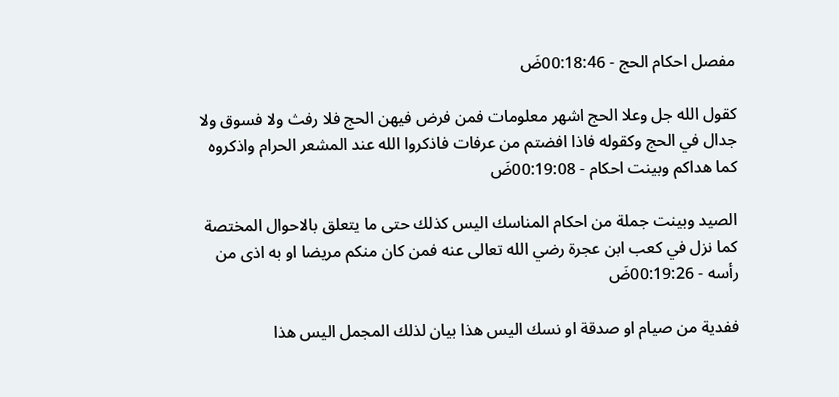مفصل احكام الحج - 00:18:46ضَ

كقول الله جل وعلا الحج اشهر معلومات فمن فرض فيهن الحج فلا رفث ولا فسوق ولا جدال في الحج وكقوله فاذا افضتم من عرفات فاذكروا الله عند المشعر الحرام واذكروه كما هداكم وبينت احكام - 00:19:08ضَ

الصيد وبينت جملة من احكام المناسك اليس كذلك حتى ما يتعلق بالاحوال المختصة كما نزل في كعب ابن عجرة رضي الله تعالى عنه فمن كان منكم مريضا او به اذى من رأسه - 00:19:26ضَ

ففدية من صيام او صدقة او نسك اليس هذا بيان لذلك المجمل اليس هذا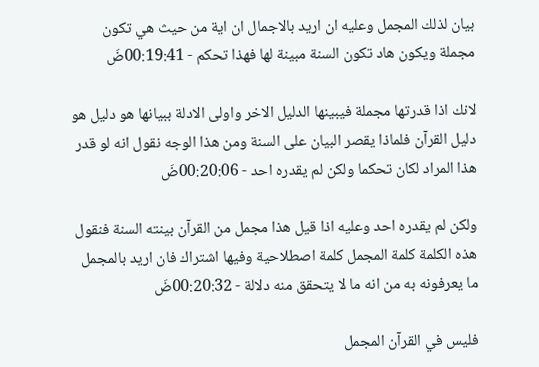بيان لذلك المجمل وعليه ان اريد بالاجمال ان اية من حيث هي تكون مجملة ويكون هاد تكون السنة مبينة لها فهذا تحكم - 00:19:41ضَ

لانك اذا قدرتها مجملة فيبينها الدليل الاخر واولى الادلة ببيانها هو دليل هو دليل القرآن فلماذا يقصر البيان على السنة ومن هذا الوجه نقول انه لو قدر هذا المراد لكان تحكما ولكن لم يقدره احد - 00:20:06ضَ

ولكن لم يقدره احد وعليه اذا قيل هذا مجمل من القرآن بينته السنة فنقول هذه الكلمة كلمة المجمل كلمة اصطلاحية وفيها اشتراك فان اريد بالمجمل ما يعرفونه به من انه ما لا يتحقق منه دلالة - 00:20:32ضَ

فليس في القرآن المجمل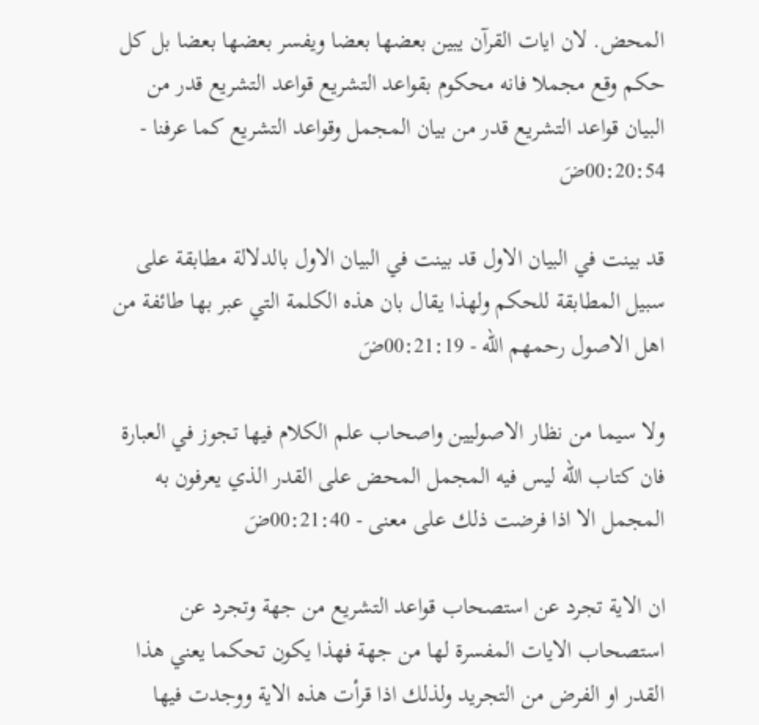المحض. لان ايات القرآن يبين بعضها بعضا ويفسر بعضها بعضا بل كل حكم وقع مجملا فانه محكوم بقواعد التشريع قواعد التشريع قدر من البيان قواعد التشريع قدر من بيان المجمل وقواعد التشريع كما عرفنا - 00:20:54ضَ

قد بينت في البيان الاول قد بينت في البيان الاول بالدلالة مطابقة على سبيل المطابقة للحكم ولهذا يقال بان هذه الكلمة التي عبر بها طائفة من اهل الاصول رحمهم الله - 00:21:19ضَ

ولا سيما من نظار الاصوليين واصحاب علم الكلام فيها تجوز في العبارة فان كتاب الله ليس فيه المجمل المحض على القدر الذي يعرفون به المجمل الا اذا فرضت ذلك على معنى - 00:21:40ضَ

ان الاية تجرد عن استصحاب قواعد التشريع من جهة وتجرد عن استصحاب الايات المفسرة لها من جهة فهذا يكون تحكما يعني هذا القدر او الفرض من التجريد ولذلك اذا قرأت هذه الاية ووجدت فيها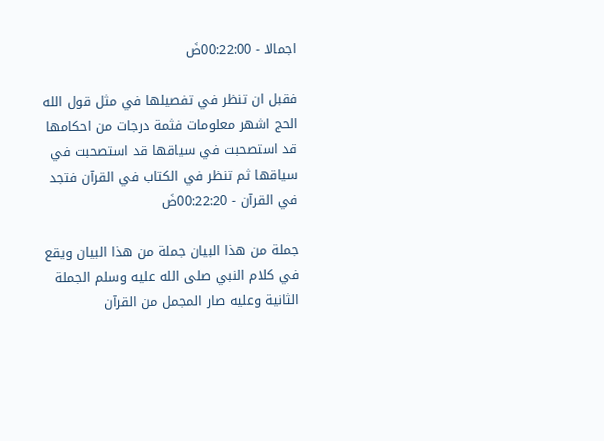اجمالا - 00:22:00ضَ

فقبل ان تنظر في تفصيلها في مثل قول الله الحج اشهر معلومات فثمة درجات من احكامها قد استصحبت في سياقها قد استصحبت في سياقها ثم تنظر في الكتاب في القرآن فتجد في القرآن - 00:22:20ضَ

جملة من هذا البيان جملة من هذا البيان ويقع في كلام النبي صلى الله عليه وسلم الجملة الثانية وعليه صار المجمل من القرآن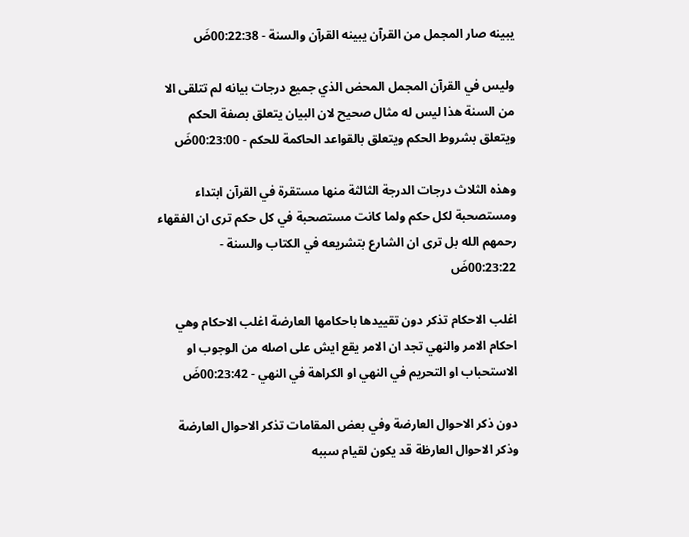يبينه صار المجمل من القرآن يبينه القرآن والسنة - 00:22:38ضَ

وليس في القرآن المجمل المحض الذي جميع درجات بيانه لم تتلقى الا من السنة هذا ليس له مثال صحيح لان البيان يتعلق بصفة الحكم ويتعلق بشروط الحكم ويتعلق بالقواعد الحاكمة للحكم - 00:23:00ضَ

وهذه الثلاث درجات الدرجة الثالثة منها مستقرة في القرآن ابتداء ومستصحبة لكل حكم ولما كانت مستصحبة في كل حكم ترى ان الفقهاء رحمهم الله بل ترى ان الشارع بتشريعه في الكتاب والسنة - 00:23:22ضَ

اغلب الاحكام تذكر دون تقييدها باحكامها العارضة اغلب الاحكام وهي احكام الامر والنهي تجد ان الامر يقع ايش على اصله من الوجوب او الاستحباب او التحريم في النهي او الكراهة في النهي - 00:23:42ضَ

دون ذكر الاحوال العارضة وفي بعض المقامات تذكر الاحوال العارضة وذكر الاحوال العارظة قد يكون لقيام سببه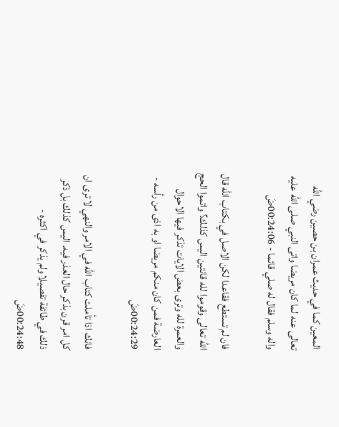المعين كما في حديث عمران بن حصين رضي الله تعالى عنه لما كان مريضا واتى النبي صلى الله عليه واله وسلم فقال له صلي قائما - 00:24:06ضَ

فان لم تستطع فقاعدا لكن الاصل في بكتاب الله قال الله تعالى وقوموا لله قانتين اليس كذلك؟ واتموا الحج والعمرة لله وترى بعض الايات تذكر فيها الاحوال العارضة فمن كان منكم مريضا او به اذى من رأسه - 00:24:29ضَ

فانك اذا تأملت كتاب الله في الامر والنهي لا ترى ان كل امر قرن بذكر حال العذر فيه. اليس كذلك بل ذكر ذلك في طائفة تفصيلا ولم يذكر في اكثره - 00:24:48ضَ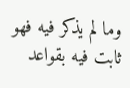وما لم يذكر فيه فهو ثابت فيه بقواعد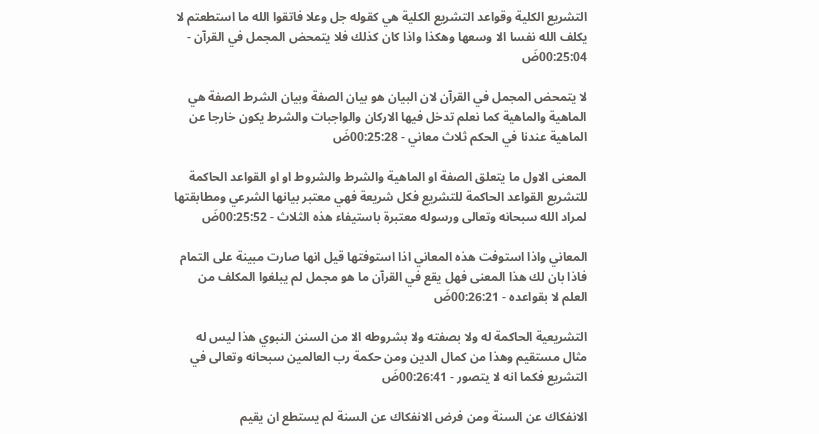التشريع الكلية وقواعد التشريع الكلية هي كقوله جل وعلا فاتقوا الله ما استطعتم لا يكلف الله نفسا الا وسعها وهكذا واذا كان كذلك فلا يتمحض المجمل في القرآن - 00:25:04ضَ

لا يتمحض المجمل في القرآن لان البيان هو بيان الصفة وبيان الشرط الصفة هي الماهية والماهية كما نعلم تدخل فيها الاركان والواجبات والشرط يكون خارجا عن الماهية عندنا في الحكم ثلاث معاني - 00:25:28ضَ

المعنى الاول ما يتعلق الصفة او الماهية والشرط والشروط او او القواعد الحاكمة للتشريع القواعد الحاكمة للتشريع فكل شريعة فهي معتبر بيانها الشرعي ومطابقتها لمراد الله سبحانه وتعالى ورسوله معتبرة باستيفاء هذه الثلاث - 00:25:52ضَ

المعاني واذا استوفت هذه المعاني اذا استوفتها قيل انها صارت مبينة على التمام فاذا بان لك هذا المعنى فهل يقع في القرآن ما هو مجمل لم يبلغوا المكلف من العلم لا بقواعده - 00:26:21ضَ

التشريعية الحاكمة له ولا بصفته ولا بشروطه الا من السنن النبوي هذا ليس له مثال مستقيم وهذا من كمال الدين ومن حكمة رب العالمين سبحانه وتعالى في التشريع فكما انه لا يتصور - 00:26:41ضَ

الانفكاك عن السنة ومن فرض الانفكاك عن السنة لم يستطع ان يقيم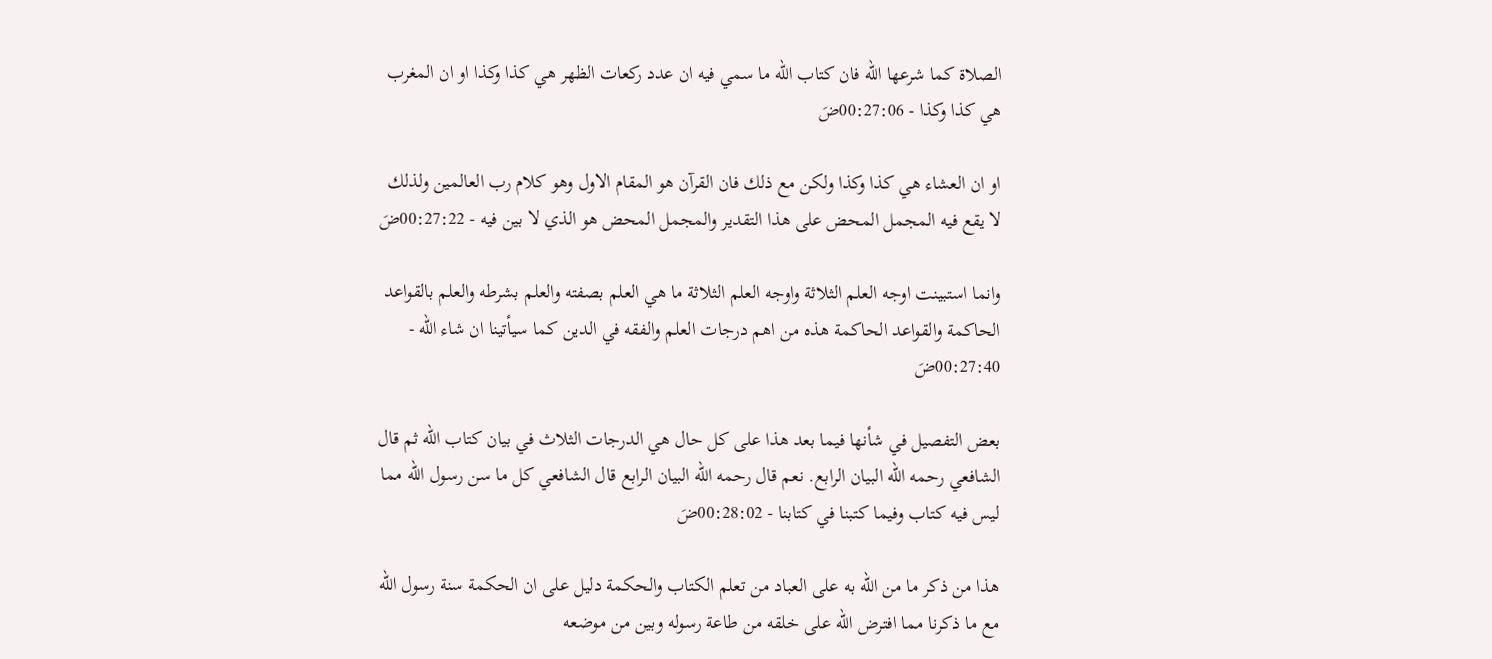الصلاة كما شرعها الله فان كتاب الله ما سمي فيه ان عدد ركعات الظهر هي كذا وكذا او ان المغرب هي كذا وكذا - 00:27:06ضَ

او ان العشاء هي كذا وكذا ولكن مع ذلك فان القرآن هو المقام الاول وهو كلام رب العالمين ولذلك لا يقع فيه المجمل المحض على هذا التقدير والمجمل المحض هو الذي لا بين فيه - 00:27:22ضَ

وانما استبينت اوجه العلم الثلاثة واوجه العلم الثلاثة ما هي العلم بصفته والعلم بشرطه والعلم بالقواعد الحاكمة والقواعد الحاكمة هذه من اهم درجات العلم والفقه في الدين كما سيأتينا ان شاء الله - 00:27:40ضَ

بعض التفصيل في شأنها فيما بعد هذا على كل حال هي الدرجات الثلاث في بيان كتاب الله ثم قال الشافعي رحمه الله البيان الرابع. نعم قال رحمه الله البيان الرابع قال الشافعي كل ما سن رسول الله مما ليس فيه كتاب وفيما كتبنا في كتابنا - 00:28:02ضَ

هذا من ذكر ما من الله به على العباد من تعلم الكتاب والحكمة دليل على ان الحكمة سنة رسول الله مع ما ذكرنا مما افترض الله على خلقه من طاعة رسوله وبين من موضعه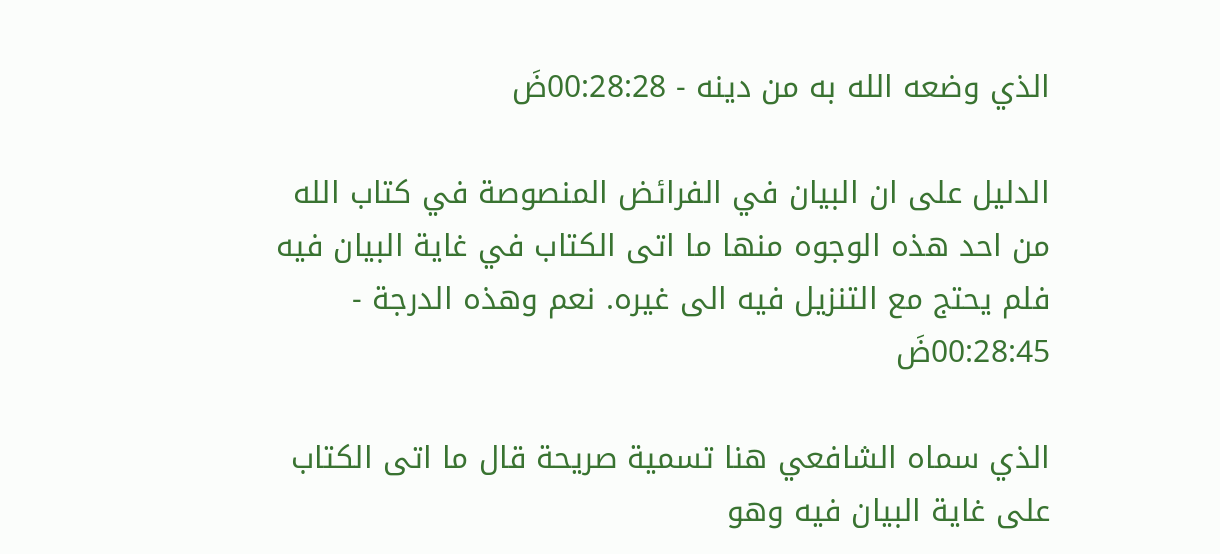الذي وضعه الله به من دينه - 00:28:28ضَ

الدليل على ان البيان في الفرائض المنصوصة في كتاب الله من احد هذه الوجوه منها ما اتى الكتاب في غاية البيان فيه فلم يحتج مع التنزيل فيه الى غيره. نعم وهذه الدرجة - 00:28:45ضَ

الذي سماه الشافعي هنا تسمية صريحة قال ما اتى الكتاب على غاية البيان فيه وهو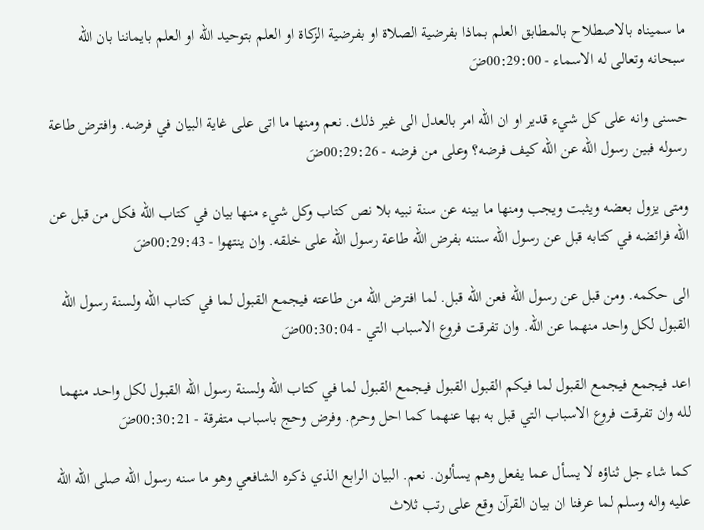ما سميناه بالاصطلاح بالمطابق العلم بماذا بفرضية الصلاة او بفرضية الزكاة او العلم بتوحيد الله او العلم بايماننا بان الله سبحانه وتعالى له الاسماء - 00:29:00ضَ

حسنى وانه على كل شيء قدير او ان الله امر بالعدل الى غير ذلك. نعم ومنها ما اتى على غاية البيان في فرضه. وافترض طاعة رسوله فبين رسول الله عن الله كيف فرضه؟ وعلى من فرضه - 00:29:26ضَ

ومتى يزول بعضه ويثبت ويجب ومنها ما بينه عن سنة نبيه بلا نص كتاب وكل شيء منها بيان في كتاب الله فكل من قبل عن الله فرائضه في كتابه قبل عن رسول الله سننه بفرض الله طاعة رسول الله على خلقه. وان ينتهوا - 00:29:43ضَ

الى حكمه. ومن قبل عن رسول الله فعن الله قبل. لما افترض الله من طاعته فيجمع القبول لما في كتاب الله ولسنة رسول الله القبول لكل واحد منهما عن الله. وان تفرقت فروع الاسباب التي - 00:30:04ضَ

اعد فيجمع فيجمع القبول لما فيكم القبول القبول فيجمع القبول لما في كتاب الله ولسنة رسول الله القبول لكل واحد منهما لله وان تفرقت فروع الاسباب التي قبل به بها عنهما كما احل وحرم. وفرض وحج باسباب متفرقة - 00:30:21ضَ

كما شاء جل ثناؤه لا يسأل عما يفعل وهم يسألون. نعم. البيان الرابع الذي ذكره الشافعي وهو ما سنه رسول الله صلى الله الله عليه واله وسلم لما عرفنا ان بيان القرآن وقع على رتب ثلاث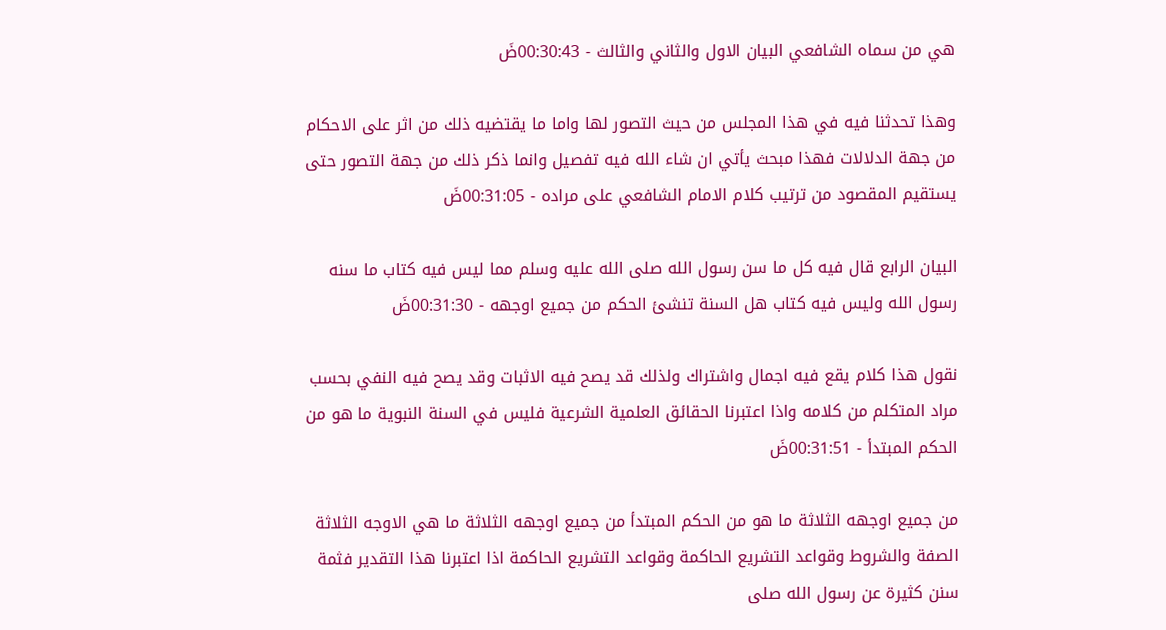هي من سماه الشافعي البيان الاول والثاني والثالث - 00:30:43ضَ

وهذا تحدثنا فيه في هذا المجلس من حيث التصور لها واما ما يقتضيه ذلك من اثر على الاحكام من جهة الدلالات فهذا مبحث يأتي ان شاء الله فيه تفصيل وانما ذكر ذلك من جهة التصور حتى يستقيم المقصود من ترتيب كلام الامام الشافعي على مراده - 00:31:05ضَ

البيان الرابع قال فيه كل ما سن رسول الله صلى الله عليه وسلم مما ليس فيه كتاب ما سنه رسول الله وليس فيه كتاب هل السنة تنشئ الحكم من جميع اوجهه - 00:31:30ضَ

نقول هذا كلام يقع فيه اجمال واشتراك ولذلك قد يصح فيه الاثبات وقد يصح فيه النفي بحسب مراد المتكلم من كلامه واذا اعتبرنا الحقائق العلمية الشرعية فليس في السنة النبوية ما هو من الحكم المبتدأ - 00:31:51ضَ

من جميع اوجهه الثلاثة ما هو من الحكم المبتدأ من جميع اوجهه الثلاثة ما هي الاوجه الثلاثة الصفة والشروط وقواعد التشريع الحاكمة وقواعد التشريع الحاكمة اذا اعتبرنا هذا التقدير فثمة سنن كثيرة عن رسول الله صلى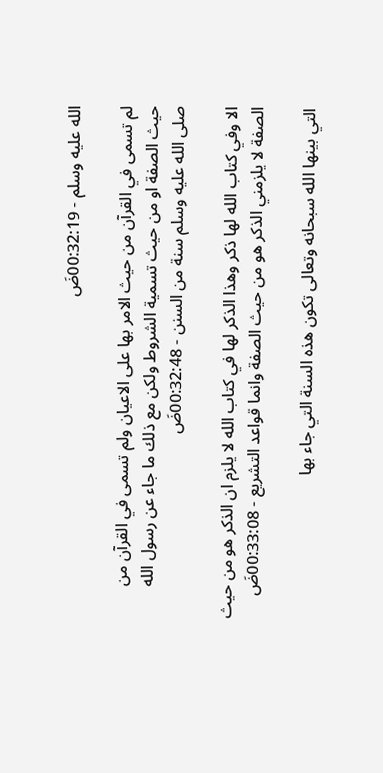الله عليه وسلم - 00:32:19ضَ

لم تسمى في القرآن من حيث الامر بها على الاعيان ولم تسمى في القرآن من حيث الصفة او من حيث تسمية الشروط ولكن مع ذلك ما جاء عن رسول الله صلى الله عليه وسلم سنة من السنن - 00:32:48ضَ

الا وفي كتاب الله لها ذكر وهذا الذكر لها في كتاب الله لا يلزم ان الذكر هو من حيث الصفة لا يلزمني الذكر هو من حيث الصفة وانما قواعد التشريع - 00:33:08ضَ

التي بينها الله سبحانه وتعالى تكون هذه السنة التي جاء بها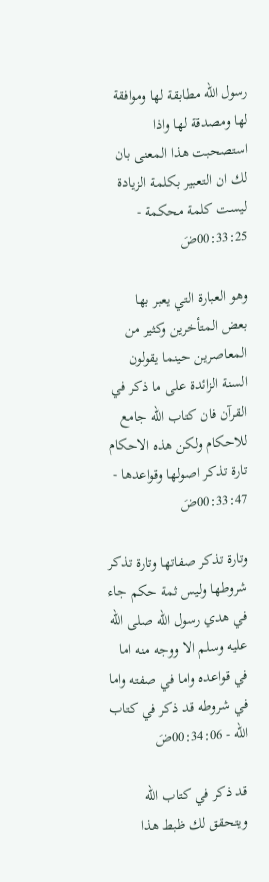رسول الله مطابقة لها وموافقة لها ومصدقة لها واذا استصحبت هذا المعنى بان لك ان التعبير بكلمة الزيادة ليست كلمة محكمة - 00:33:25ضَ

وهو العبارة التي يعبر بها بعض المتأخرين وكثير من المعاصرين حينما يقولون السنة الزائدة على ما ذكر في القرآن فان كتاب الله جامع للاحكام ولكن هذه الاحكام تارة تذكر اصولها وقواعدها - 00:33:47ضَ

وتارة تذكر صفاتها وتارة تذكر شروطها وليس ثمة حكم جاء في هدي رسول الله صلى الله عليه وسلم الا ووجه منه اما في قواعده واما في صفته واما في شروطه قد ذكر في كتاب الله - 00:34:06ضَ

قد ذكر في كتاب الله ويتحقق لك ظبط هذا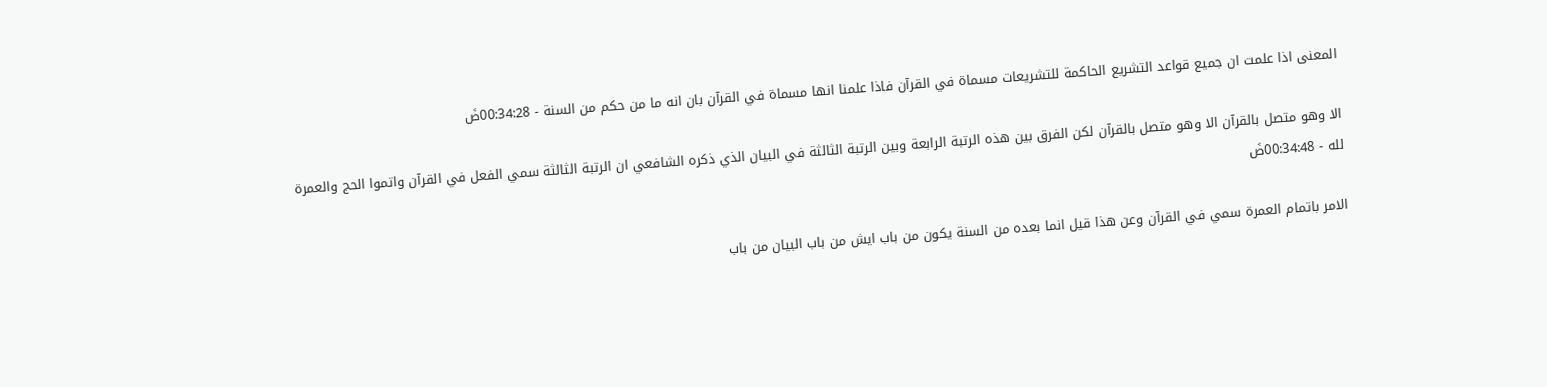المعنى اذا علمت ان جميع قواعد التشريع الحاكمة للتشريعات مسماة في القرآن فاذا علمنا انها مسماة في القرآن بان انه ما من حكم من السنة - 00:34:28ضَ

الا وهو متصل بالقرآن الا وهو متصل بالقرآن لكن الفرق بين هذه الرتبة الرابعة وبين الرتبة الثالثة في البيان الذي ذكره الشافعي ان الرتبة الثالثة سمي الفعل في القرآن واتموا الحج والعمرة لله - 00:34:48ضَ

الامر باتمام العمرة سمي في القرآن وعن هذا قيل انما بعده من السنة يكون من باب ايش من باب البيان من باب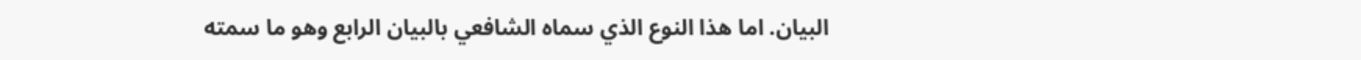البيان. اما هذا النوع الذي سماه الشافعي بالبيان الرابع وهو ما سمته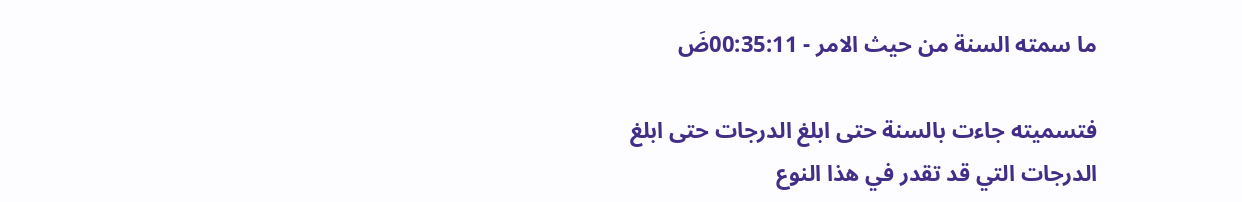ما سمته السنة من حيث الامر - 00:35:11ضَ

فتسميته جاءت بالسنة حتى ابلغ الدرجات حتى ابلغ الدرجات التي قد تقدر في هذا النوع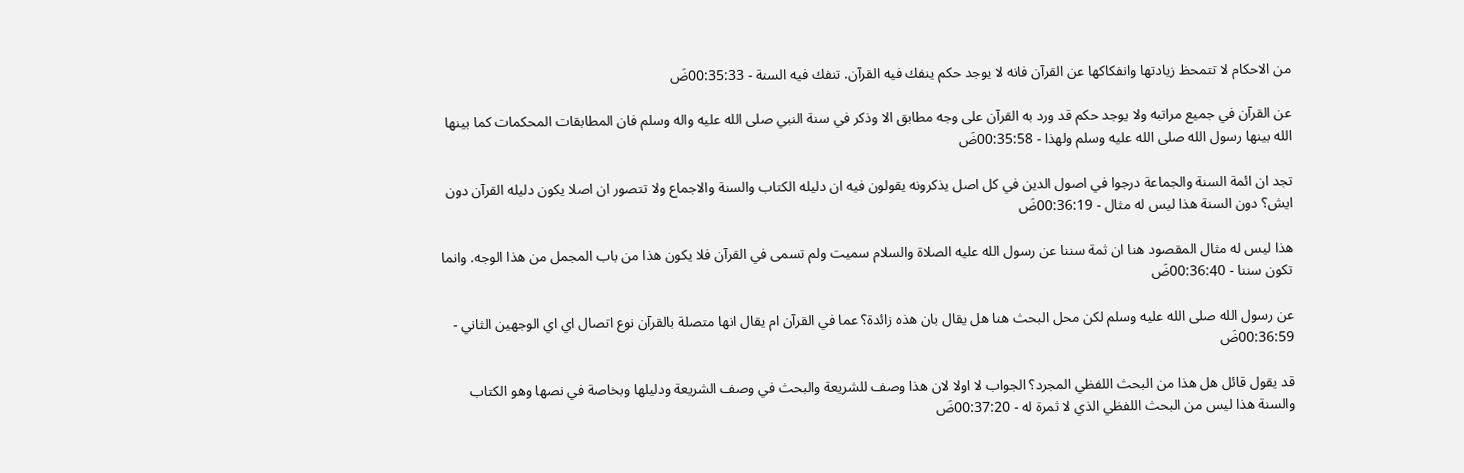من الاحكام لا تتمحظ زيادتها وانفكاكها عن القرآن فانه لا يوجد حكم ينفك فيه القرآن. تنفك فيه السنة - 00:35:33ضَ

عن القرآن في جميع مراتبه ولا يوجد حكم قد ورد به القرآن على وجه مطابق الا وذكر في سنة النبي صلى الله عليه واله وسلم فان المطابقات المحكمات كما بينها الله بينها رسول الله صلى الله عليه وسلم ولهذا - 00:35:58ضَ

تجد ان ائمة السنة والجماعة درجوا في اصول الدين في كل اصل يذكرونه يقولون فيه ان دليله الكتاب والسنة والاجماع ولا تتصور ان اصلا يكون دليله القرآن دون ايش؟ دون السنة هذا ليس له مثال - 00:36:19ضَ

هذا ليس له مثال المقصود هنا ان ثمة سننا عن رسول الله عليه الصلاة والسلام سميت ولم تسمى في القرآن فلا يكون هذا من باب المجمل من هذا الوجه. وانما تكون سننا - 00:36:40ضَ

عن رسول الله صلى الله عليه وسلم لكن محل البحث هنا هل يقال بان هذه زائدة؟ عما في القرآن ام يقال انها متصلة بالقرآن نوع اتصال اي اي الوجهين الثاني - 00:36:59ضَ

قد يقول قائل هل هذا من البحث اللفظي المجرد؟ الجواب لا اولا لان هذا وصف للشريعة والبحث في وصف الشريعة ودليلها وبخاصة في نصها وهو الكتاب والسنة هذا ليس من البحث اللفظي الذي لا ثمرة له - 00:37:20ضَ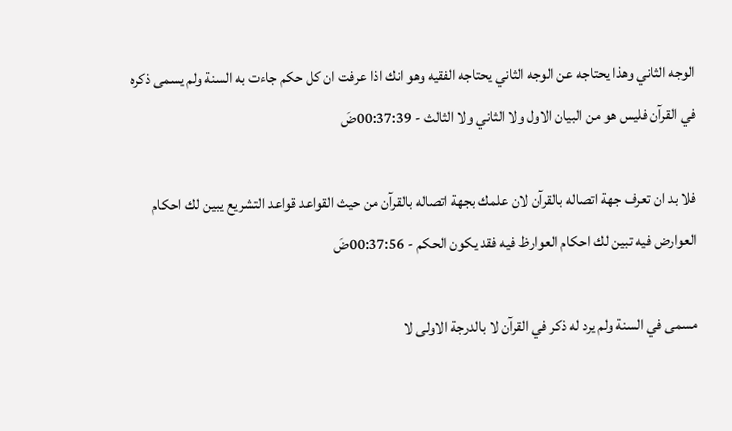الوجه الثاني وهذا يحتاجه عن الوجه الثاني يحتاجه الفقيه وهو انك اذا عرفت ان كل حكم جاءت به السنة ولم يسمى ذكره في القرآن فليس هو من البيان الاول ولا الثاني ولا الثالث - 00:37:39ضَ

فلا بد ان تعرف جهة اتصاله بالقرآن لان علمك بجهة اتصاله بالقرآن من حيث القواعد قواعد التشريع يبين لك احكام العوارض فيه تبين لك احكام العوارظ فيه فقد يكون الحكم - 00:37:56ضَ

مسمى في السنة ولم يرد له ذكر في القرآن لا بالدرجة الاولى لا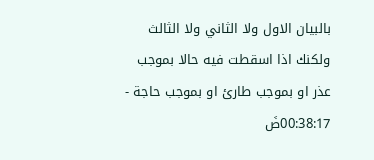بالبيان الاول ولا الثاني ولا الثالث ولكنك اذا اسقطت فيه حالا بموجب عذر او بموجب طارئ او بموجب حاجة - 00:38:17ضَ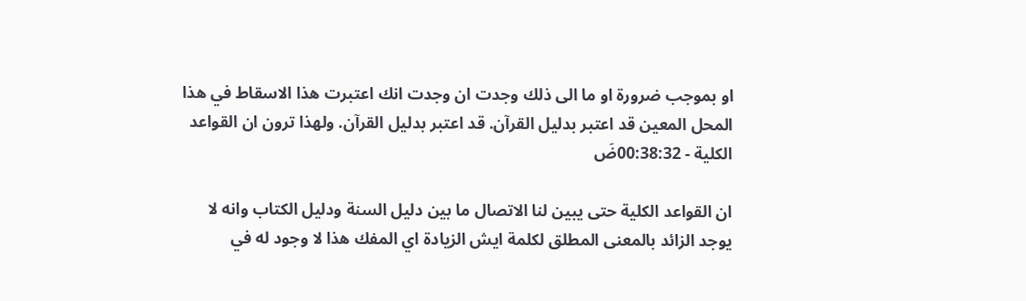او بموجب ضرورة او ما الى ذلك وجدت ان وجدت انك اعتبرت هذا الاسقاط في هذا المحل المعين قد اعتبر بدليل القرآن. قد اعتبر بدليل القرآن. ولهذا ترون ان القواعد الكلية - 00:38:32ضَ

ان القواعد الكلية حتى يبين لنا الاتصال ما بين دليل السنة ودليل الكتاب وانه لا يوجد الزائد بالمعنى المطلق لكلمة ايش الزيادة اي المفك هذا لا وجود له في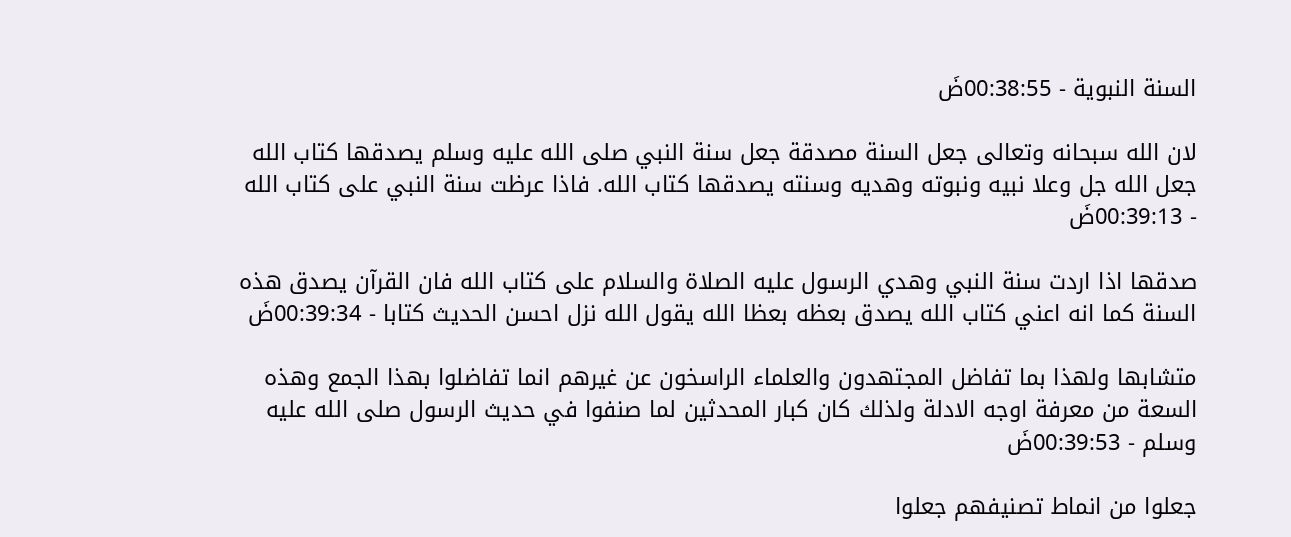السنة النبوية - 00:38:55ضَ

لان الله سبحانه وتعالى جعل السنة مصدقة جعل سنة النبي صلى الله عليه وسلم يصدقها كتاب الله جعل الله جل وعلا نبيه ونبوته وهديه وسنته يصدقها كتاب الله. فاذا عرظت سنة النبي على كتاب الله - 00:39:13ضَ

صدقها اذا اردت سنة النبي وهدي الرسول عليه الصلاة والسلام على كتاب الله فان القرآن يصدق هذه السنة كما انه اعني كتاب الله يصدق بعظه بعظا الله يقول الله نزل احسن الحديث كتابا - 00:39:34ضَ

متشابها ولهذا بما تفاضل المجتهدون والعلماء الراسخون عن غيرهم انما تفاضلوا بهذا الجمع وهذه السعة من معرفة اوجه الادلة ولذلك كان كبار المحدثين لما صنفوا في حديث الرسول صلى الله عليه وسلم - 00:39:53ضَ

جعلوا من انماط تصنيفهم جعلوا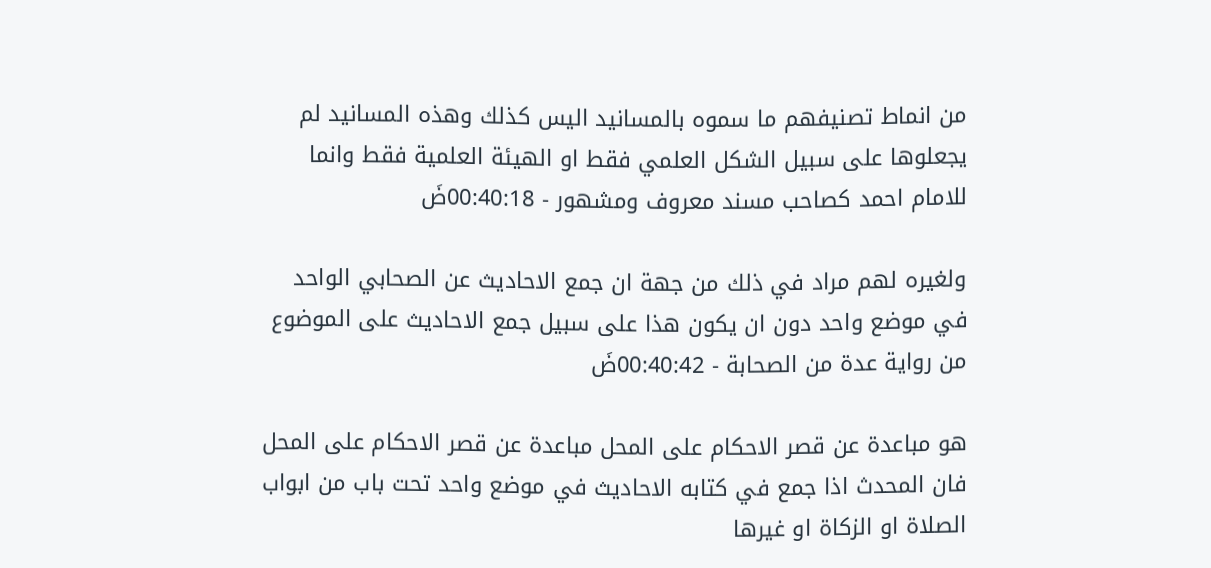من انماط تصنيفهم ما سموه بالمسانيد اليس كذلك وهذه المسانيد لم يجعلوها على سبيل الشكل العلمي فقط او الهيئة العلمية فقط وانما للامام احمد كصاحب مسند معروف ومشهور - 00:40:18ضَ

ولغيره لهم مراد في ذلك من جهة ان جمع الاحاديث عن الصحابي الواحد في موضع واحد دون ان يكون هذا على سبيل جمع الاحاديث على الموضوع من رواية عدة من الصحابة - 00:40:42ضَ

هو مباعدة عن قصر الاحكام على المحل مباعدة عن قصر الاحكام على المحل فان المحدث اذا جمع في كتابه الاحاديث في موضع واحد تحت باب من ابواب الصلاة او الزكاة او غيرها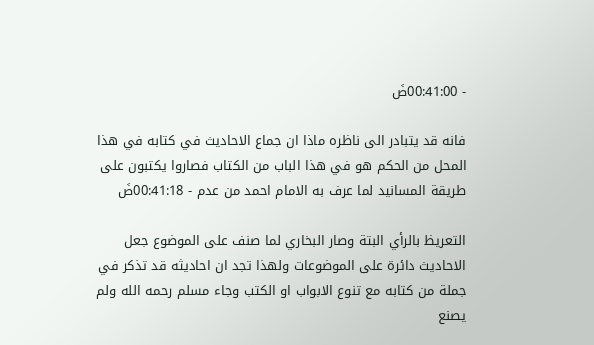- 00:41:00ضَ

فانه قد يتبادر الى ناظره ماذا ان جماع الاحاديث في كتابه في هذا المحل من الحكم هو في هذا الباب من الكتاب فصاروا يكتبون على طريقة المسانيد لما عرف به الامام احمد من عدم - 00:41:18ضَ

التعريظ بالرأي البتة وصار البخاري لما صنف على الموضوع جعل الاحاديث دائرة على الموضوعات ولهذا تجد ان احاديثه قد تذكر في جملة من كتابه مع تنوع الابواب او الكتب وجاء مسلم رحمه الله ولم يصنع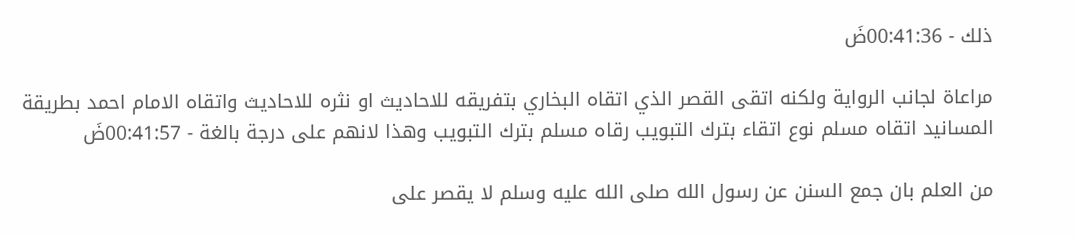ذلك - 00:41:36ضَ

مراعاة لجانب الرواية ولكنه اتقى القصر الذي اتقاه البخاري بتفريقه للاحاديث او نثره للاحاديث واتقاه الامام احمد بطريقة المسانيد اتقاه مسلم نوع اتقاء بترك التبويب رقاه مسلم بترك التبويب وهذا لانهم على درجة بالغة - 00:41:57ضَ

من العلم بان جمع السنن عن رسول الله صلى الله عليه وسلم لا يقصر على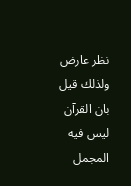نظر عارض ولذلك قيل بان القرآن ليس فيه المجمل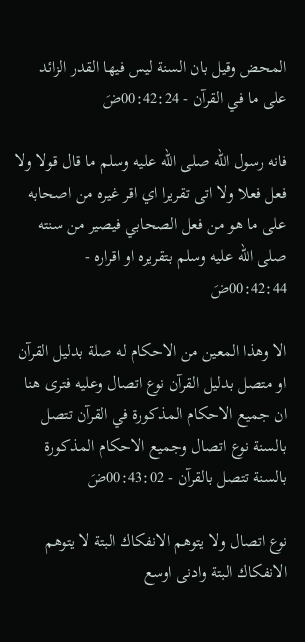المحض وقيل بان السنة ليس فيها القدر الزائد على ما في القرآن - 00:42:24ضَ

فانه رسول الله صلى الله عليه وسلم ما قال قولا ولا فعل فعلا ولا اتى تقريرا اي اقر غيره من اصحابه على ما هو من فعل الصحابي فيصير من سنته صلى الله عليه وسلم بتقريره او اقراره - 00:42:44ضَ

الا وهذا المعين من الاحكام له صلة بدليل القرآن او متصل بدليل القرآن نوع اتصال وعليه فترى هنا ان جميع الاحكام المذكورة في القرآن تتصل بالسنة نوع اتصال وجميع الاحكام المذكورة بالسنة تتصل بالقرآن - 00:43:02ضَ

نوع اتصال ولا يتوهم الانفكاك البتة لا يتوهم الانفكاك البتة وادنى اوسع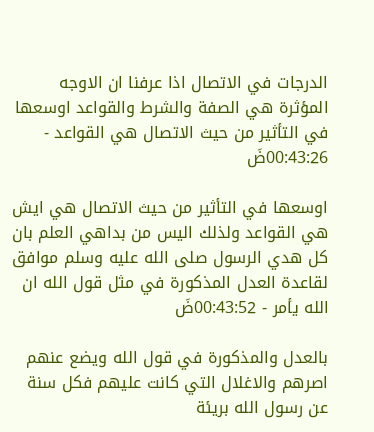الدرجات في الاتصال اذا عرفنا ان الاوجه المؤثرة هي الصفة والشرط والقواعد اوسعها في التأثير من حيث الاتصال هي القواعد - 00:43:26ضَ

اوسعها في التأثير من حيث الاتصال هي ايش هي القواعد ولذلك اليس من بداهي العلم بان كل هدي الرسول صلى الله عليه وسلم موافق لقاعدة العدل المذكورة في مثل قول الله ان الله يأمر - 00:43:52ضَ

بالعدل والمذكورة في قول الله ويضع عنهم اصرهم والاغلال التي كانت عليهم فكل سنة عن رسول الله بريئة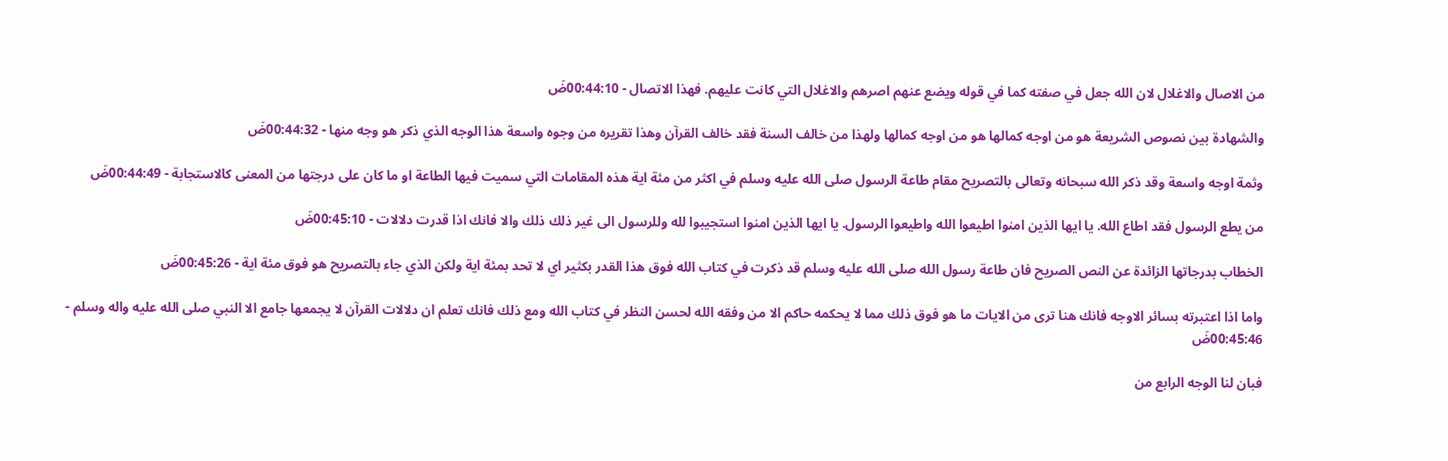من الاصال والاغلال لان الله جعل في صفته كما في قوله ويضع عنهم اصرهم والاغلال التي كانت عليهم. فهذا الاتصال - 00:44:10ضَ

والشهادة بين نصوص الشريعة هو من اوجه كمالها هو من اوجه كمالها ولهذا من خالف السنة فقد خالف القرآن وهذا تقريره من وجوه واسعة هذا الوجه الذي ذكر هو وجه منها - 00:44:32ضَ

وثمة اوجه واسعة وقد ذكر الله سبحانه وتعالى بالتصريح مقام طاعة الرسول صلى الله عليه وسلم في اكثر من مئة اية هذه المقامات التي سميت فيها الطاعة او ما كان على درجتها من المعنى كالاستجابة - 00:44:49ضَ

من يطع الرسول فقد اطاع الله. يا ايها الذين امنوا اطيعوا الله واطيعوا الرسول. يا ايها الذين امنوا استجيبوا لله وللرسول الى غير ذلك ذلك والا فانك اذا قدرت دلالات - 00:45:10ضَ

الخطاب بدرجاتها الزائدة عن النص الصريح فان طاعة رسول الله صلى الله عليه وسلم قد ذكرت في كتاب الله فوق هذا القدر بكثير اي لا تحد بمئة اية ولكن الذي جاء بالتصريح هو فوق مئة اية - 00:45:26ضَ

واما اذا اعتبرته بسائر الاوجه فانك هنا ترى من الايات ما هو فوق ذلك مما لا يحكمه حاكم الا من وفقه الله لحسن النظر في كتاب الله ومع ذلك فانك تعلم ان دلالات القرآن لا يجمعها جامع الا النبي صلى الله عليه واله وسلم - 00:45:46ضَ

فبان لنا الوجه الرابع من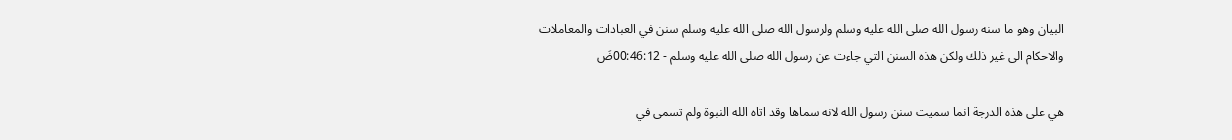البيان وهو ما سنه رسول الله صلى الله عليه وسلم ولرسول الله صلى الله عليه وسلم سنن في العبادات والمعاملات والاحكام الى غير ذلك ولكن هذه السنن التي جاءت عن رسول الله صلى الله عليه وسلم - 00:46:12ضَ

هي على هذه الدرجة انما سميت سنن رسول الله لانه سماها وقد اتاه الله النبوة ولم تسمى في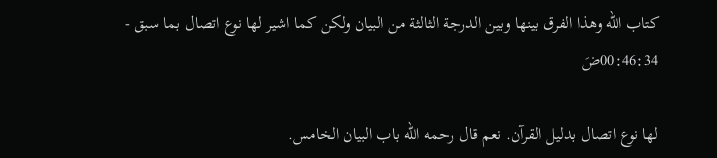كتاب الله وهذا الفرق بينها وبين الدرجة الثالثة من البيان ولكن كما اشير لها نوع اتصال بما سبق - 00:46:34ضَ

لها نوع اتصال بدليل القرآن. نعم قال رحمه الله باب البيان الخامس.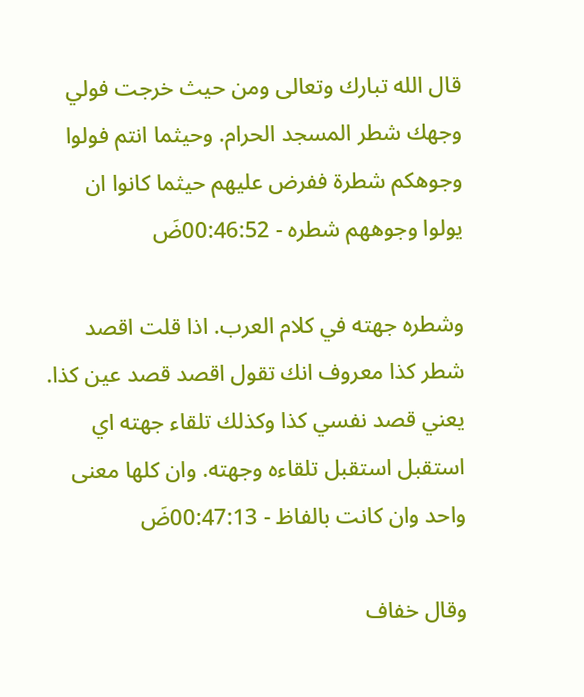قال الله تبارك وتعالى ومن حيث خرجت فولي وجهك شطر المسجد الحرام. وحيثما انتم فولوا وجوهكم شطرة ففرض عليهم حيثما كانوا ان يولوا وجوههم شطره - 00:46:52ضَ

وشطره جهته في كلام العرب. اذا قلت اقصد شطر كذا معروف انك تقول اقصد قصد عين كذا. يعني قصد نفسي كذا وكذلك تلقاء جهته اي استقبل استقبل تلقاءه وجهته. وان كلها معنى واحد وان كانت بالفاظ - 00:47:13ضَ

وقال خفاف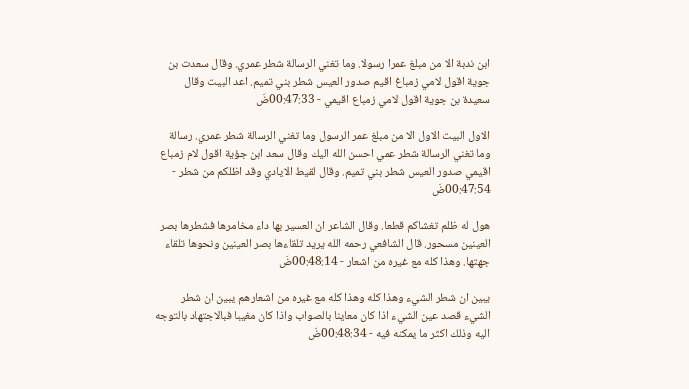ابن ندبة الا من مبلغ عمرا رسولا. وما تغني الرسالة شطر عمري. وقال سعدت بن جوية اقول لامي زمباغ اقيم صدور العيس شطر بني تميم. اعد البيت وقال سعيدة بن جوية اقول لامي زمباع اقيمي - 00:47:33ضَ

الاول البيت الاول الا من مبلغ عمر الرسول وما تغني الرسالة شطر عمري. رسالة وما تغني الرسالة شطر عمي احسن الله اليك وقال سعد ابن جؤية اقول لام زمباع اقيمي صدور العيس شطر بني تميم. وقال لقيط الايادي وقد اظلكم من شطر - 00:47:54ضَ

هول له ظلم تغشاكم قطعا. وقال الشاعر ان العسير بها داء مخامرها فشطرها بصر العينين مسحور. قال الشافعي رحمه الله يريد تلقاءها بصر العينين ونحوها تلقاء جهتها. وهذا كله مع غيره من اشعار - 00:48:14ضَ

يبين ان شطر الشيء وهذا كله وهذا كله مع غيره من اشعارهم يبين ان شطر الشيء قصد عين الشيء اذا كان معاينا بالصواب واذا كان مغيبا فبالاجتهاد بالتوجه اليه وذلك اكثر ما يمكنه فيه - 00:48:34ضَ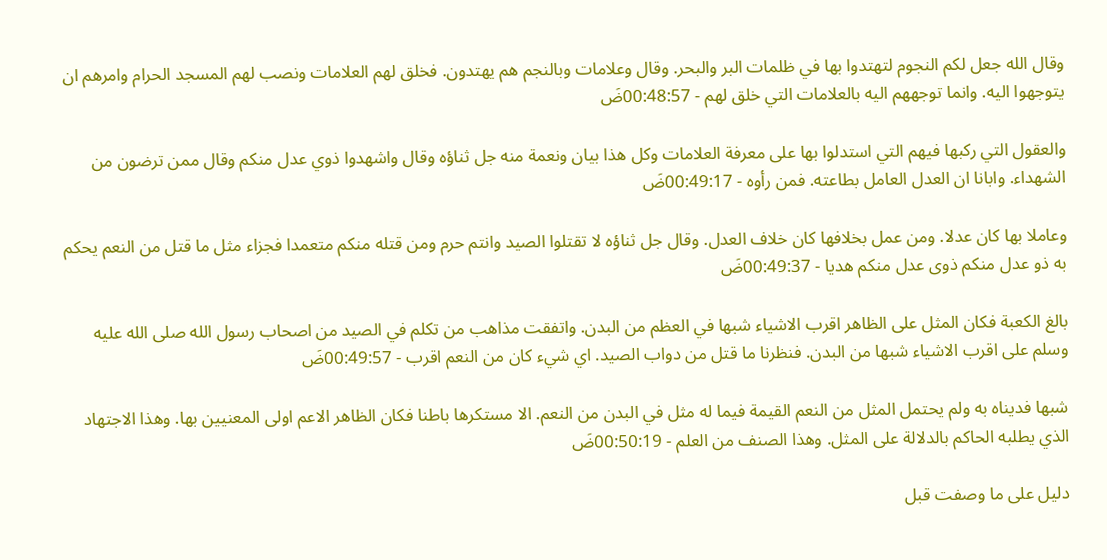وقال الله جعل لكم النجوم لتهتدوا بها في ظلمات البر والبحر. وقال وعلامات وبالنجم هم يهتدون. فخلق لهم العلامات ونصب لهم المسجد الحرام وامرهم ان يتوجهوا اليه. وانما توجههم اليه بالعلامات التي خلق لهم - 00:48:57ضَ

والعقول التي ركبها فيهم التي استدلوا بها على معرفة العلامات وكل هذا بيان ونعمة منه جل ثناؤه وقال واشهدوا ذوي عدل منكم وقال ممن ترضون من الشهداء. وابانا ان العدل العامل بطاعته. فمن رأوه - 00:49:17ضَ

وعاملا بها كان عدلا. ومن عمل بخلافها كان خلاف العدل. وقال جل ثناؤه لا تقتلوا الصيد وانتم حرم ومن قتله منكم متعمدا فجزاء مثل ما قتل من النعم يحكم به ذو عدل منكم ذوى عدل منكم هديا - 00:49:37ضَ

بالغ الكعبة فكان المثل على الظاهر اقرب الاشياء شبها في العظم من البدن. واتفقت مذاهب من تكلم في الصيد من اصحاب رسول الله صلى الله عليه وسلم على اقرب الاشياء شبها من البدن. فنظرنا ما قتل من دواب الصيد. اي شيء كان من النعم اقرب - 00:49:57ضَ

شبها فديناه به ولم يحتمل المثل من النعم القيمة فيما له مثل في البدن من النعم. الا مستكرها باطنا فكان الظاهر الاعم اولى المعنيين بها. وهذا الاجتهاد الذي يطلبه الحاكم بالدلالة على المثل. وهذا الصنف من العلم - 00:50:19ضَ

دليل على ما وصفت قبل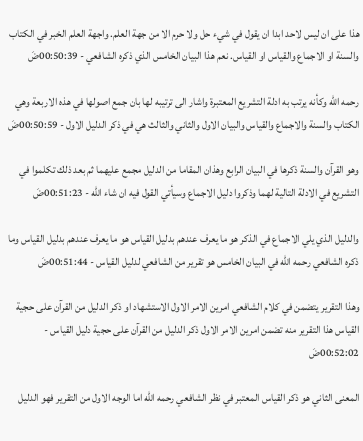هذا على ان ليس لاحد ابدا ان يقول في شيء حل ولا حرم الا من جهة العلم. واجهة العلم الخبر في الكتاب والسنة او الاجماع والقياس او القياس. نعم هذا البيان الخامس الذي ذكره الشافعي - 00:50:39ضَ

رحمه الله وكأنه يرتب به ادلة التشريع المعتبرة واشار الى ترتيبه لها بان جمع اصولها في هذه الاربعة وهي الكتاب والسنة والاجماع والقياس والبيان الاول والثاني والثالث هي في ذكر الدليل الاول - 00:50:59ضَ

وهو القرآن والسنة ذكرها في البيان الرابع وهذان المقاما من الدليل مجمع عليهما ثم بعد ذلك تكلموا في التشريع في الادلة التالية لهما وذكروا دليل الاجماع وسيأتي القول فيه ان شاء الله - 00:51:23ضَ

والدليل الذي يلي الاجماع في الذكر هو ما يعرف عندهم بدليل القياس هو ما يعرف عندهم بدليل القياس وما ذكره الشافعي رحمه الله في البيان الخامس هو تقرير من الشافعي لدليل القياس - 00:51:44ضَ

وهذا التقرير يتضمن في كلام الشافعي امرين الامر الاول الاستشهاد او ذكر الدليل من القرآن على حجية القياس هذا التقرير منه تضمن امرين الامر الاول ذكر الدليل من القرآن على حجية دليل القياس - 00:52:02ضَ

المعنى الثاني هو ذكر القياس المعتبر في نظر الشافعي رحمه الله اما الوجه الاول من التقرير فهو الدليل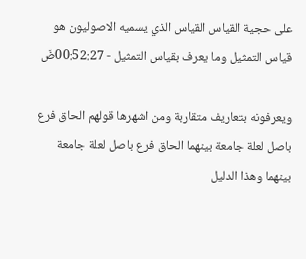على حجية القياس القياس الذي يسميه الاصوليون هو قياس التمثيل وما يعرف بقياس التمثيل - 00:52:27ضَ

ويعرفونه بتعاريف متقاربة ومن اشهرها قولهم الحاق فرع باصل لعلة جامعة بينهما الحاق فرع باصل لعلة جامعة بينهما وهذا الدليل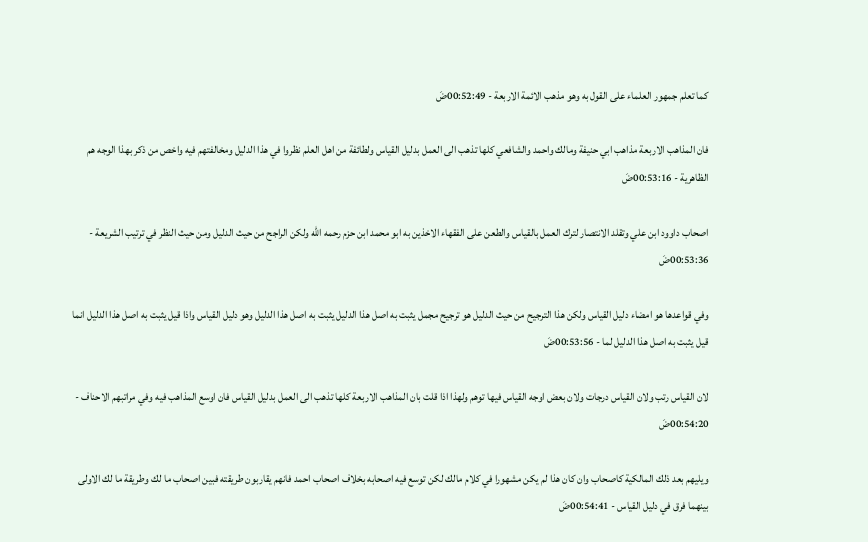كما تعلم جمهور العلماء على القول به وهو مذهب الائمة الاربعة - 00:52:49ضَ

فان المذاهب الاربعة مذاهب ابي حنيفة ومالك واحمد والشافعي كلها تذهب الى العمل بدليل القياس ولطائفة من اهل العلم نظروا في هذا الدليل ومخالفتهم فيه واخص من ذكر بهذا الوجه هم الظاهرية - 00:53:16ضَ

اصحاب داوود ابن علي وتقلد الانتصار لترك العمل بالقياس والطعن على الفقهاء الاخذين به ابو محمد ابن حزم رحمه الله ولكن الراجح من حيث الدليل ومن حيث النظر في ترتيب الشريعة - 00:53:36ضَ

وفي قواعدها هو امضاء دليل القياس ولكن هذا الترجيح من حيث الدليل هو ترجيح مجمل يثبت به اصل هذا الدليل يثبت به اصل هذا الدليل وهو دليل القياس واذا قيل يثبت به اصل هذا الدليل انما قيل يثبت به اصل هذا الدليل لما - 00:53:56ضَ

لان القياس رتب ولان القياس درجات ولان بعض اوجه القياس فيها توهم ولهذا اذا قلت بان المذاهب الاربعة كلها تذهب الى العمل بدليل القياس فان اوسع المذاهب فيه وفي مراتبهم الاحناف - 00:54:20ضَ

ويليهم بعد ذلك المالكية كاصحاب وان كان هذا لم يكن مشهورا في كلام مالك لكن توسع فيه اصحابه بخلاف اصحاب احمد فانهم يقاربون طريقته فبين اصحاب ما لك وطريقة ما لك الاولى بينهما فرق في دليل القياس - 00:54:41ضَ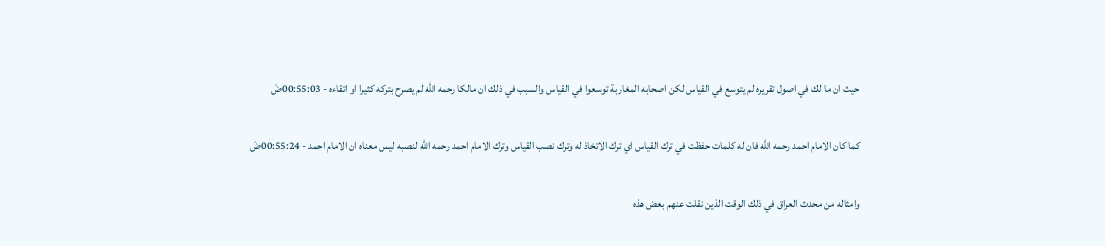حيث ان ما لك في اصول تقريره لم يتوسع في القياس لكن اصحابه المغاربة توسعوا في القياس والسبب في ذلك ان مالكا رحمه الله لم يصرح بتركه كثيرا او اتقاءه - 00:55:03ضَ

كما كان الامام احمد رحمه الله فان له كلمات حفظت في ترك القياس اي ترك الاتخاذ له وترك نصب القياس وترك الامام احمد رحمه الله لنصبه ليس معناه ان الامام احمد - 00:55:24ضَ

وامثاله من محدث العراق في ذلك الوقت الذين نقلت عنهم بعض هذه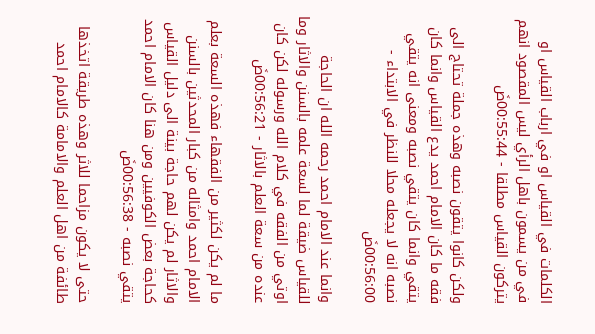الكلمات في القياس او في ارباب القياس او في من يسمون باهل الرأي ليس المقصود انهم يتركون القياس مطلقا - 00:55:44ضَ

ولكن كانوا يتقون نصبه وهذه جملة تحتاج الى فقه ما كان الامام احمد يدع القياس وانما كان يتقي وانما كان يتقي نصبه ومعنى انه يتقي نصبه انه لا يجعله محلا للنظر في الابتداء - 00:56:00ضَ

وانما عند الامام احمد رحمه الله ان الحاجة للقياس ضيقة لما لسعة علمه بالسنن والاثار وما اوتي من الفقه في كلام الله ورسوله لكن كان عنده من سعة العلم بالاثار - 00:56:21ضَ

ما لم يكن لكثير من الفقهاء فهذه السعة بعلم الامام احمد وامثاله من كبار المحدثين بالسنن والاثار لم يكن لهم حاجة بينة الى دليل القياس كحاجة بعض الكوفيين ومن هنا كان الامام احمد يتقي نصبه - 00:56:38ضَ

حتى لا يكون مزاحما للاثر وهذه طريقة اتخذها طائفة من اهل العلم والامامة كالامام احمد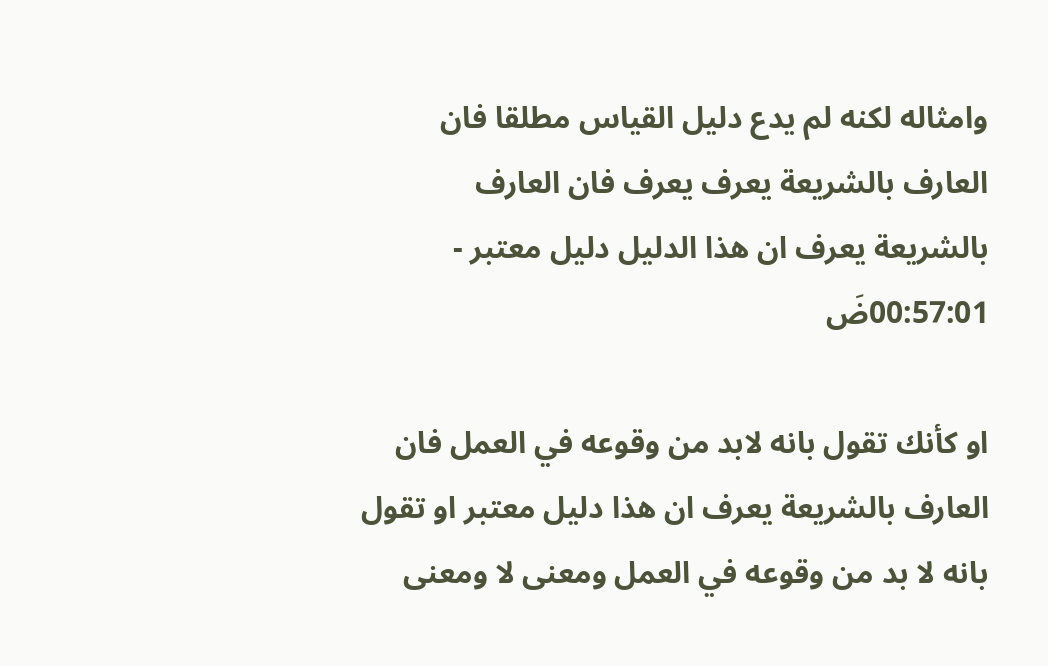وامثاله لكنه لم يدع دليل القياس مطلقا فان العارف بالشريعة يعرف يعرف فان العارف بالشريعة يعرف ان هذا الدليل دليل معتبر - 00:57:01ضَ

او كأنك تقول بانه لابد من وقوعه في العمل فان العارف بالشريعة يعرف ان هذا دليل معتبر او تقول بانه لا بد من وقوعه في العمل ومعنى لا ومعنى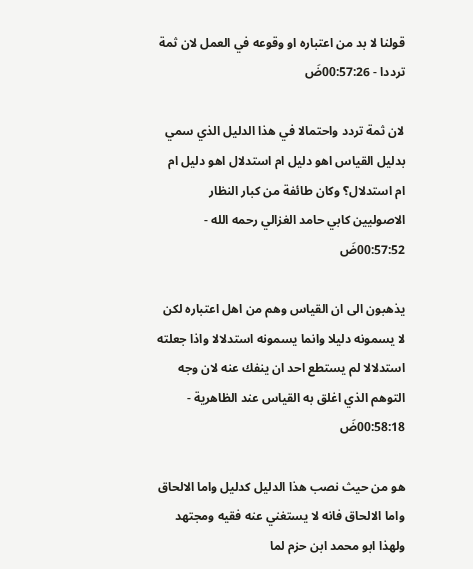قولنا لا بد من اعتباره او وقوعه في العمل لان ثمة ترددا - 00:57:26ضَ

لان ثمة تردد واحتمالا في هذا الدليل الذي سمي بدليل القياس اهو دليل ام استدلال اهو دليل ام ام استدلال؟ وكان طائفة من كبار النظار الاصوليين كابي حامد الغزالي رحمه الله - 00:57:52ضَ

يذهبون الى ان القياس وهم من اهل اعتباره لكن لا يسمونه دليلا وانما يسمونه استدلالا واذا جعلته استدلالا لم يستطع احد ان ينفك عنه لان وجه التوهم الذي اغلق به القياس عند الظاهرية - 00:58:18ضَ

هو من حيث نصب هذا الدليل كدليل واما الالحاق واما الالحاق فانه لا يستغني عنه فقيه ومجتهد ولهذا ابو محمد ابن حزم لما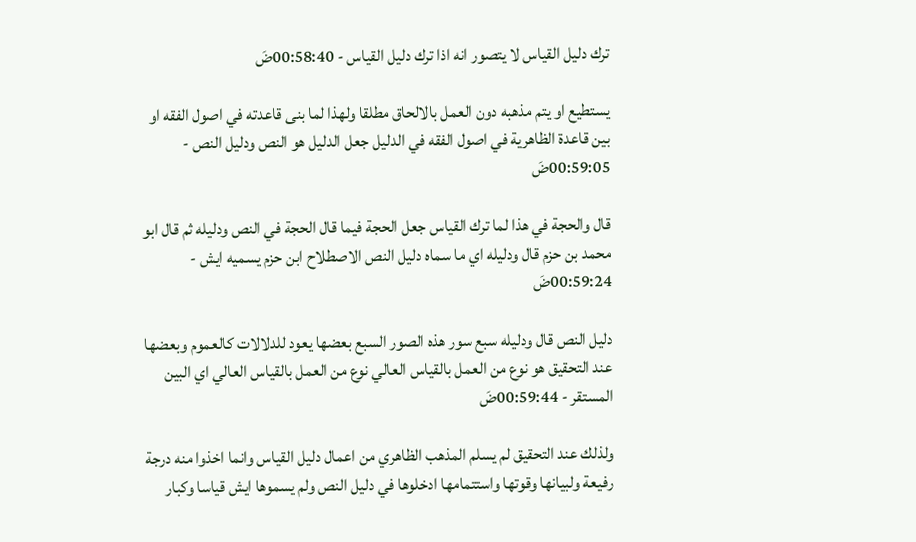ترك دليل القياس لا يتصور انه اذا ترك دليل القياس - 00:58:40ضَ

يستطيع او يتم مذهبه دون العمل بالالحاق مطلقا ولهذا لما بنى قاعدته في اصول الفقه او بين قاعدة الظاهرية في اصول الفقه في الدليل جعل الدليل هو النص ودليل النص - 00:59:05ضَ

قال والحجة في هذا لما ترك القياس جعل الحجة فيما قال الحجة في النص ودليله ثم قال ابو محمد بن حزم قال ودليله اي ما سماه دليل النص الاصطلاح ابن حزم يسميه ايش - 00:59:24ضَ

دليل النص قال ودليله سبع سور هذه الصور السبع بعضها يعود للدلالات كالعموم وبعضها عند التحقيق هو نوع من العمل بالقياس العالي نوع من العمل بالقياس العالي اي البين المستقر - 00:59:44ضَ

ولذلك عند التحقيق لم يسلم المذهب الظاهري من اعمال دليل القياس وانما اخذوا منه درجة رفيعة ولبيانها وقوتها واستتمامها ادخلوها في دليل النص ولم يسموها ايش قياسا وكبار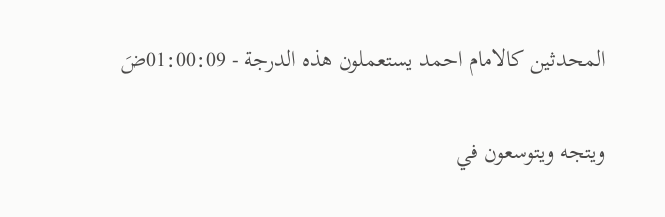المحدثين كالامام احمد يستعملون هذه الدرجة - 01:00:09ضَ

ويتجه ويتوسعون في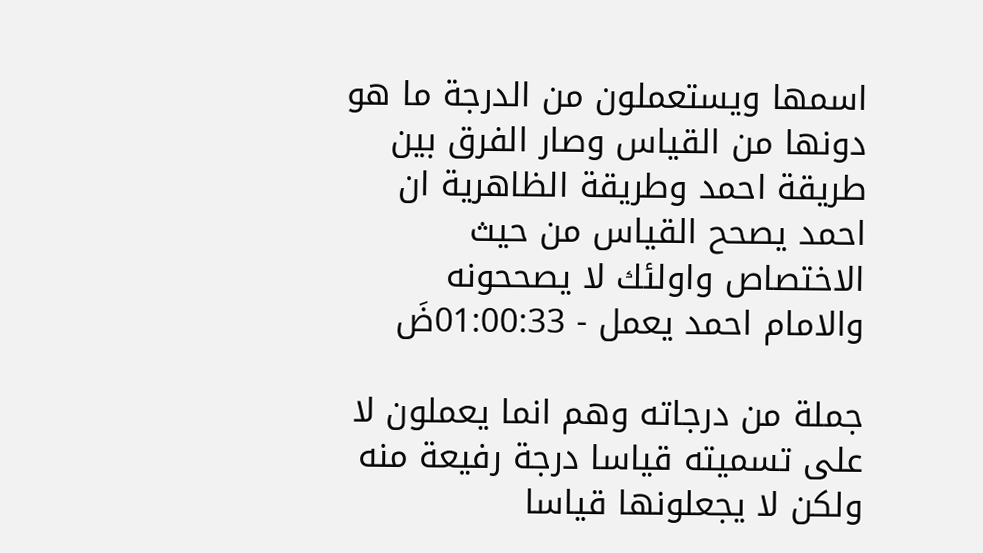اسمها ويستعملون من الدرجة ما هو دونها من القياس وصار الفرق بين طريقة احمد وطريقة الظاهرية ان احمد يصحح القياس من حيث الاختصاص واولئك لا يصححونه والامام احمد يعمل - 01:00:33ضَ

جملة من درجاته وهم انما يعملون لا على تسميته قياسا درجة رفيعة منه ولكن لا يجعلونها قياسا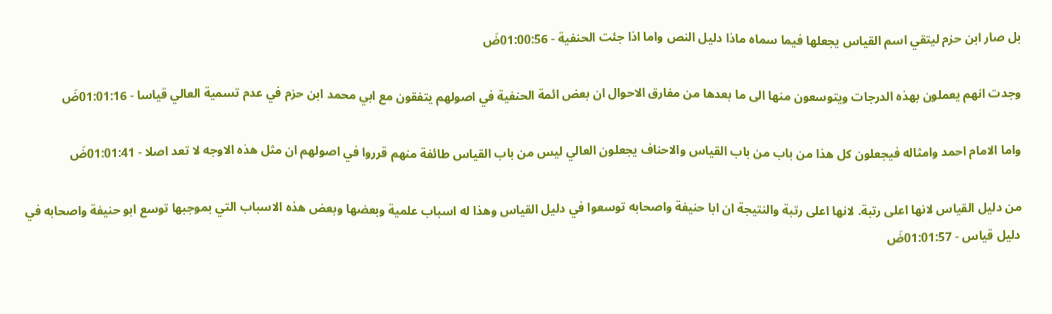بل صار ابن حزم ليتقي اسم القياس يجعلها فيما سماه ماذا دليل النص واما اذا جئت الحنفية - 01:00:56ضَ

وجدت انهم يعملون بهذه الدرجات ويتوسعون منها الى ما بعدها من مفارق الاحوال ان بعض ائمة الحنفية في اصولهم يتفقون مع ابي محمد ابن حزم في عدم تسمية العالي قياسا - 01:01:16ضَ

واما الامام احمد وامثاله فيجعلون كل هذا من باب من باب القياس والاحناف يجعلون العالي ليس من باب القياس طائفة منهم قرروا في اصولهم ان مثل هذه الاوجه لا تعد اصلا - 01:01:41ضَ

من دليل القياس لانها اعلى رتبة. لانها اعلى رتبة والنتيجة ان ابا حنيفة واصحابه توسعوا في دليل القياس وهذا له اسباب علمية وبعضها وبعض هذه الاسباب التي بموجبها توسع ابو حنيفة واصحابه في دليل قياس - 01:01:57ضَ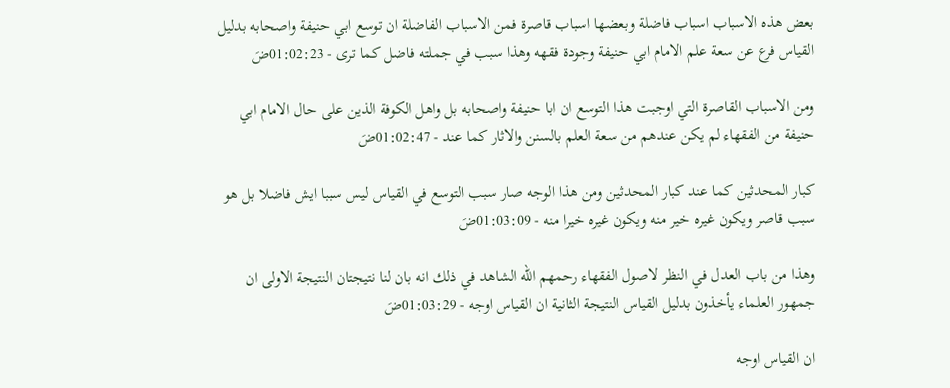بعض هذه الاسباب اسباب فاضلة وبعضها اسباب قاصرة فمن الاسباب الفاضلة ان توسع ابي حنيفة واصحابه بدليل القياس فرع عن سعة علم الامام ابي حنيفة وجودة فقهه وهذا سبب في جملته فاضل كما ترى - 01:02:23ضَ

ومن الاسباب القاصرة التي اوجبت هذا التوسع ان ابا حنيفة واصحابه بل واهل الكوفة الذين على حال الامام ابي حنيفة من الفقهاء لم يكن عندهم من سعة العلم بالسنن والاثار كما عند - 01:02:47ضَ

كبار المحدثين كما عند كبار المحدثين ومن هذا الوجه صار سبب التوسع في القياس ليس سببا ايش فاضلا بل هو سبب قاصر ويكون غيره خير منه ويكون غيره خيرا منه - 01:03:09ضَ

وهذا من باب العدل في النظر لاصول الفقهاء رحمهم الله الشاهد في ذلك انه بان لنا نتيجتان النتيجة الاولى ان جمهور العلماء يأخذون بدليل القياس النتيجة الثانية ان القياس اوجه - 01:03:29ضَ

ان القياس اوجه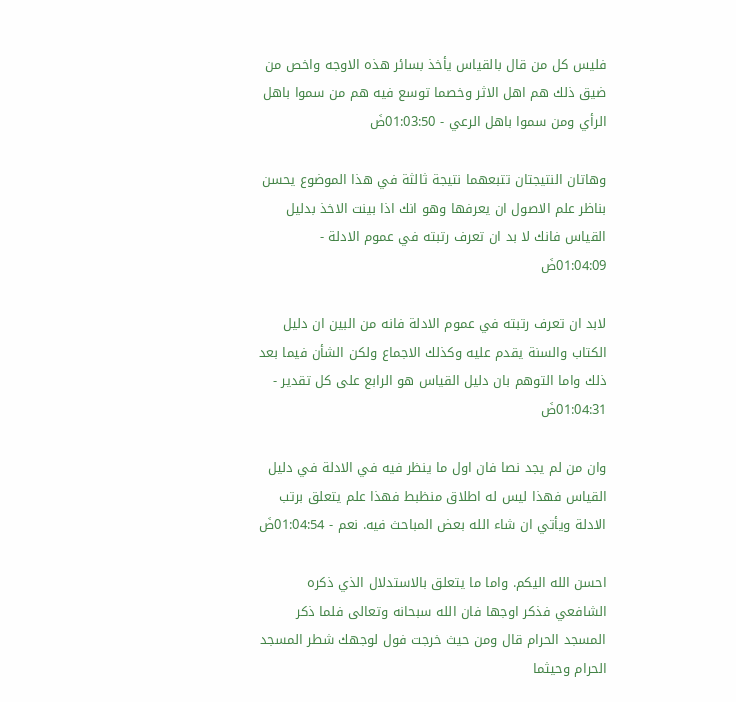فليس كل من قال بالقياس يأخذ بسائر هذه الاوجه واخص من ضيق ذلك هم اهل الاثر وخصما توسع فيه هم من سموا باهل الرأي ومن سموا باهل الرعي - 01:03:50ضَ

وهاتان النتيجتان تتبعهما نتيجة ثالثة في هذا الموضوع يحسن بناظر علم الاصول ان يعرفها وهو انك اذا بينت الاخذ بدليل القياس فانك لا بد ان تعرف رتبته في عموم الادلة - 01:04:09ضَ

لابد ان تعرف رتبته في عموم الادلة فانه من البين ان دليل الكتاب والسنة يقدم عليه وكذلك الاجماع ولكن الشأن فيما بعد ذلك واما التوهم بان دليل القياس هو الرابع على كل تقدير - 01:04:31ضَ

وان من لم يجد نصا فان اول ما ينظر فيه في الادلة في دليل القياس فهذا ليس له اطلاق منظبط فهذا علم يتعلق برتب الادلة ويأتي ان شاء الله بعض المباحث فيه. نعم - 01:04:54ضَ

احسن الله اليكم. واما ما يتعلق بالاستدلال الذي ذكره الشافعي فذكر اوجها فان الله سبحانه وتعالى فلما ذكر المسجد الحرام قال ومن حيث خرجت فول لوجهك شطر المسجد الحرام وحيثما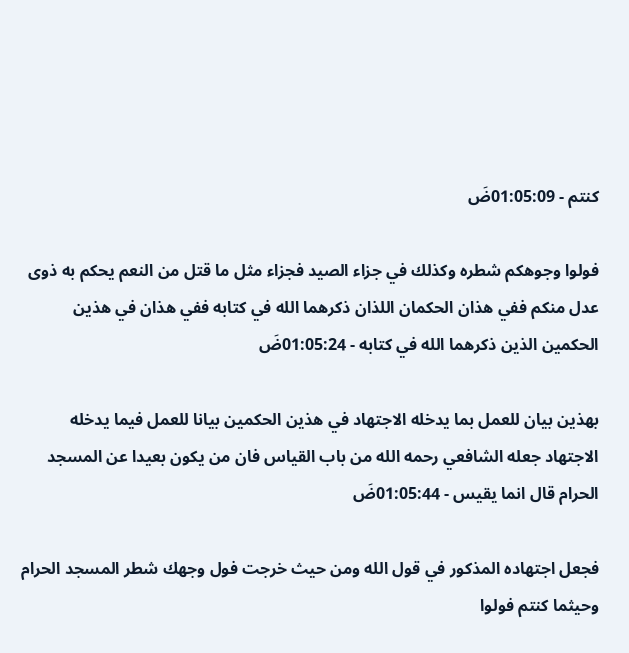كنتم - 01:05:09ضَ

فولوا وجوهكم شطره وكذلك في جزاء الصيد فجزاء مثل ما قتل من النعم يحكم به ذوى عدل منكم ففي هذان الحكمان اللذان ذكرهما الله في كتابه ففي هذان في هذين الحكمين الذين ذكرهما الله في كتابه - 01:05:24ضَ

بهذين بيان للعمل بما يدخله الاجتهاد في هذين الحكمين بيانا للعمل فيما يدخله الاجتهاد جعله الشافعي رحمه الله من باب القياس فان من يكون بعيدا عن المسجد الحرام قال انما يقيس - 01:05:44ضَ

فجعل اجتهاده المذكور في قول الله ومن حيث خرجت فول وجهك شطر المسجد الحرام وحيثما كنتم فولوا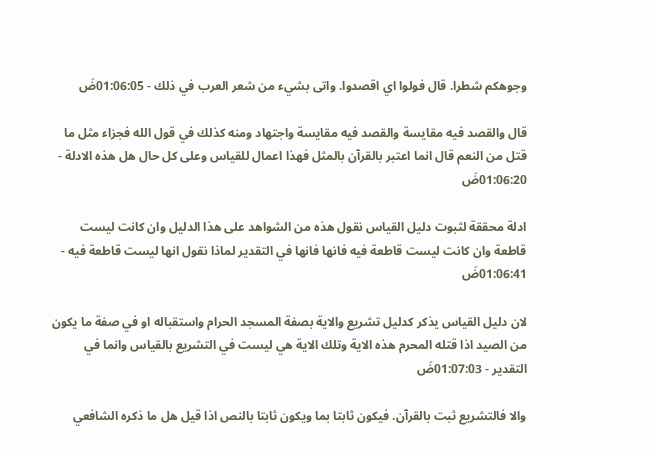وجوهكم شطرا. قال فولوا اي اقصدوا. واتى بشيء من شعر العرب في ذلك - 01:06:05ضَ

قال والقصد فيه مقايسة والقصد فيه مقايسة واجتهاد ومنه كذلك في قول الله فجزاء مثل ما قتل من النعم قال انما اعتبر بالقرآن بالمثل فهذا اعمال للقياس وعلى كل حال هل هذه الادلة - 01:06:20ضَ

ادلة محققة لثبوت دليل القياس نقول هذه من الشواهد على هذا الدليل وان كانت ليست قاطعة وان كانت ليست قاطعة فيه فانها فانها في التقدير لماذا نقول انها ليست قاطعة فيه - 01:06:41ضَ

لان دليل القياس يذكر كدليل تشريع والاية بصفة المسجد الحرام واستقباله او في صفة ما يكون من الصيد اذا قتله المحرم هذه الاية وتلك الاية هي ليست في التشريع بالقياس وانما في التقدير - 01:07:03ضَ

والا فالتشريع ثبت بالقرآن. فيكون ثابتا بما ويكون ثابتا بالنص اذا قيل هل ما ذكره الشافعي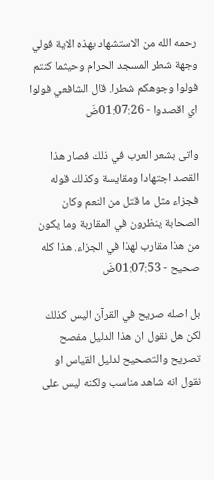رحمه الله من الاستشهاد بهذه الاية فولي وجهة شطر المسجد الحرام وحيثما كنتم فولوا وجوهكم شطرا. قال الشافعي فولوا اي اقصدوا - 01:07:26ضَ

واتى بشعر العرب في ذلك فصار هذا القصد اجتهادا ومقايسة وكذلك قوله فجزاء مثل ما قتل من النعم وكان الصحابة ينظرون في المقاربة وما يكون من هذا مقارب لهذا في الجزاء. هذا كله صحيح - 01:07:53ضَ

بل اصله صريح في القرآن اليس كذلك لكن هل نقول ان هذا الدليل مفصح تصريح والتصحيح لدليل القياس او نقول انه شاهد مناسب ولكنه ليس على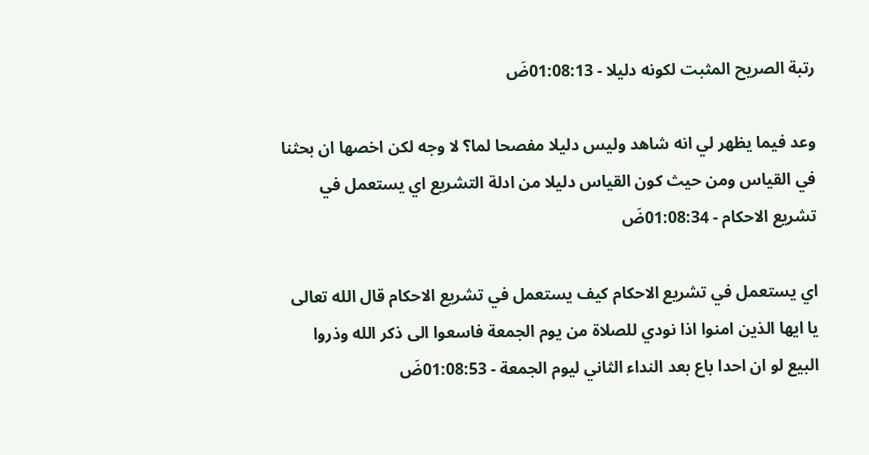رتبة الصريح المثبت لكونه دليلا - 01:08:13ضَ

وعد فيما يظهر لي انه شاهد وليس دليلا مفصحا لما؟ لا وجه لكن اخصها ان بحثنا في القياس ومن حيث كون القياس دليلا من ادلة التشريع اي يستعمل في تشريع الاحكام - 01:08:34ضَ

اي يستعمل في تشريع الاحكام كيف يستعمل في تشريع الاحكام قال الله تعالى يا ايها الذين امنوا اذا نودي للصلاة من يوم الجمعة فاسعوا الى ذكر الله وذروا البيع لو ان احدا باع بعد النداء الثاني ليوم الجمعة - 01:08:53ضَ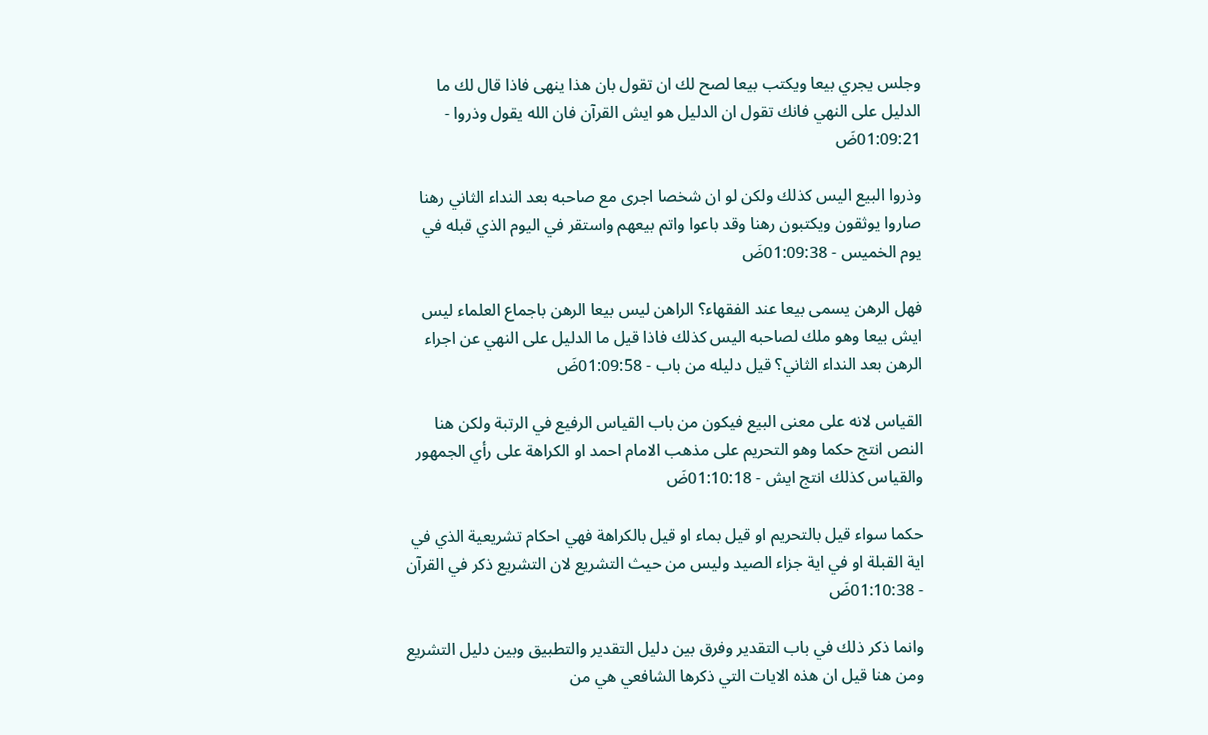وجلس يجري بيعا ويكتب بيعا لصح لك ان تقول بان هذا ينهى فاذا قال لك ما الدليل على النهي فانك تقول ان الدليل هو ايش القرآن فان الله يقول وذروا - 01:09:21ضَ

وذروا البيع اليس كذلك ولكن لو ان شخصا اجرى مع صاحبه بعد النداء الثاني رهنا صاروا يوثقون ويكتبون رهنا وقد باعوا واتم بيعهم واستقر في اليوم الذي قبله في يوم الخميس - 01:09:38ضَ

فهل الرهن يسمى بيعا عند الفقهاء؟ الراهن ليس بيعا الرهن باجماع العلماء ليس ايش بيعا وهو ملك لصاحبه اليس كذلك فاذا قيل ما الدليل على النهي عن اجراء الرهن بعد النداء الثاني؟ قيل دليله من باب - 01:09:58ضَ

القياس لانه على معنى البيع فيكون من باب القياس الرفيع في الرتبة ولكن هنا النص انتج حكما وهو التحريم على مذهب الامام احمد او الكراهة على رأي الجمهور والقياس كذلك انتج ايش - 01:10:18ضَ

حكما سواء قيل بالتحريم او قيل بماء او قيل بالكراهة فهي احكام تشريعية الذي في اية القبلة او في اية جزاء الصيد وليس من حيث التشريع لان التشريع ذكر في القرآن - 01:10:38ضَ

وانما ذكر ذلك في باب التقدير وفرق بين دليل التقدير والتطبيق وبين دليل التشريع ومن هنا قيل ان هذه الايات التي ذكرها الشافعي هي من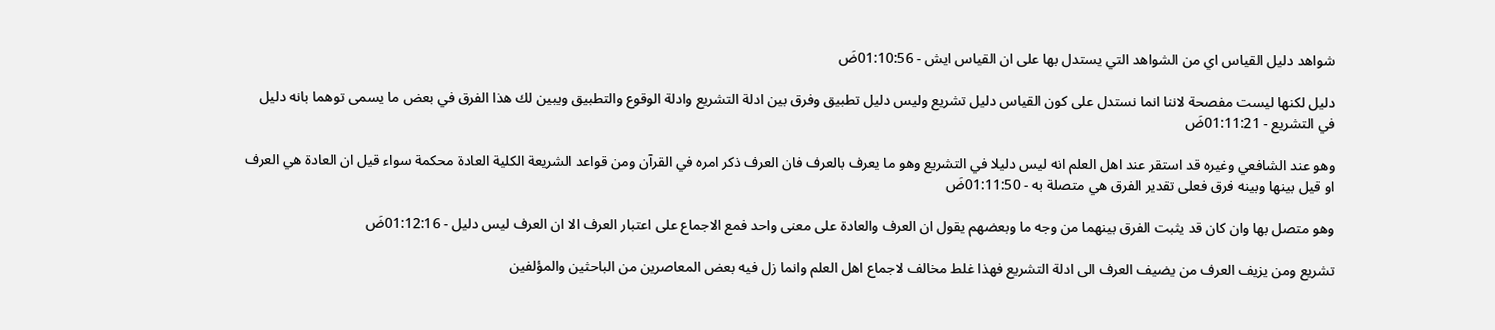شواهد دليل القياس اي من الشواهد التي يستدل بها على ان القياس ايش - 01:10:56ضَ

دليل لكنها ليست مفصحة لاننا انما نستدل على كون القياس دليل تشريع وليس دليل تطبيق وفرق بين ادلة التشريع وادلة الوقوع والتطبيق ويبين لك هذا الفرق في بعض ما يسمى توهما بانه دليل في التشريع - 01:11:21ضَ

وهو عند الشافعي وغيره قد استقر عند اهل العلم انه ليس دليلا في التشريع وهو ما يعرف بالعرف فان العرف ذكر امره في القرآن ومن قواعد الشريعة الكلية العادة محكمة سواء قيل ان العادة هي العرف او قيل بينها وبينه فرق فعلى تقدير الفرق هي متصلة به - 01:11:50ضَ

وهو متصل بها وان كان قد يثبت الفرق بينهما من وجه ما وبعضهم يقول ان العرف والعادة على معنى واحد فمع الاجماع على اعتبار العرف الا ان العرف ليس دليل - 01:12:16ضَ

تشريع ومن يزيف العرف من يضيف العرف الى ادلة التشريع فهذا غلط مخالف لاجماع اهل العلم وانما زل فيه بعض المعاصرين من الباحثين والمؤلفين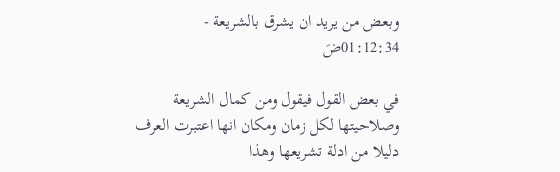وبعض من يريد ان يشرق بالشريعة - 01:12:34ضَ

في بعض القول فيقول ومن كمال الشريعة وصلاحيتها لكل زمان ومكان انها اعتبرت العرف دليلا من ادلة تشريعها وهذا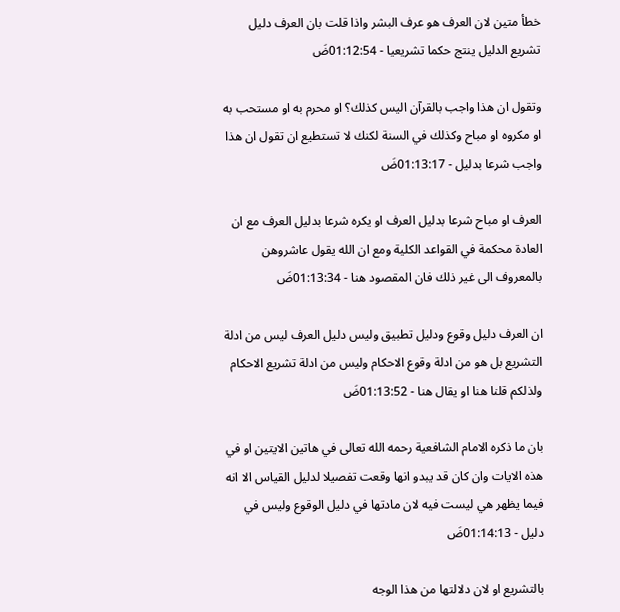خطأ متين لان العرف هو عرف البشر واذا قلت بان العرف دليل تشريع الدليل ينتج حكما تشريعيا - 01:12:54ضَ

وتقول ان هذا واجب بالقرآن اليس كذلك؟ او محرم به او مستحب به او مكروه او مباح وكذلك في السنة لكنك لا تستطيع ان تقول ان هذا واجب شرعا بدليل - 01:13:17ضَ

العرف او مباح شرعا بدليل العرف او يكره شرعا بدليل العرف مع ان العادة محكمة في القواعد الكلية ومع ان الله يقول عاشروهن بالمعروف الى غير ذلك فان المقصود هنا - 01:13:34ضَ

ان العرف دليل وقوع ودليل تطبيق وليس دليل العرف ليس من ادلة التشريع بل هو من ادلة وقوع الاحكام وليس من ادلة تشريع الاحكام ولذلكم قلنا هنا او يقال هنا - 01:13:52ضَ

بان ما ذكره الامام الشافعية رحمه الله تعالى في هاتين الايتين او في هذه الايات وان كان قد يبدو انها وقعت تفصيلا لدليل القياس الا انه فيما يظهر هي ليست فيه لان مادتها في دليل الوقوع وليس في دليل - 01:14:13ضَ

بالتشريع او لان دلالتها من هذا الوجه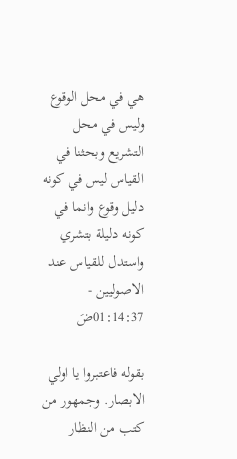هي في محل الوقوع وليس في محل التشريع وبحثنا في القياس ليس في كونه دليل وقوع وانما في كونه دليلة بتشري واستدل للقياس عند الاصوليين - 01:14:37ضَ

بقوله فاعتبروا يا اولي الابصار. وجمهور من كتب من النظار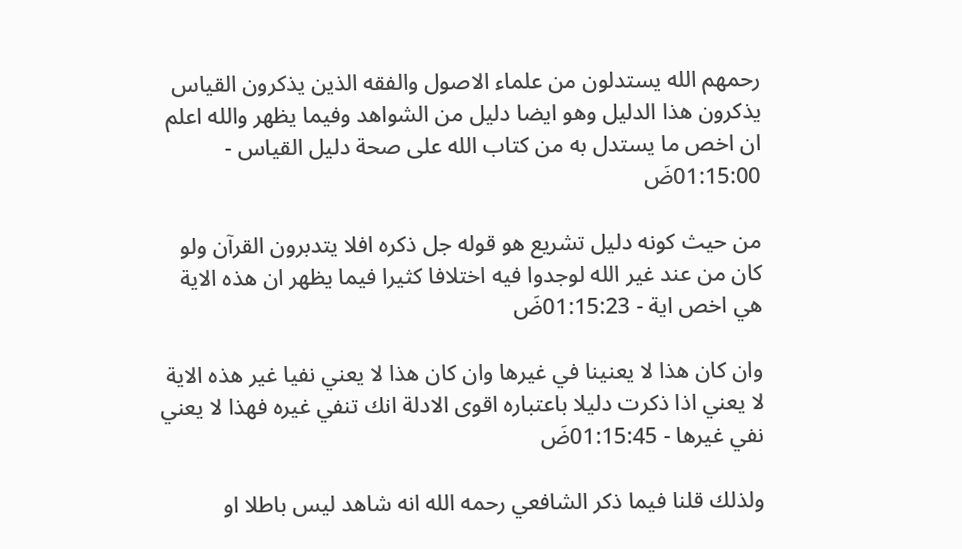رحمهم الله يستدلون من علماء الاصول والفقه الذين يذكرون القياس يذكرون هذا الدليل وهو ايضا دليل من الشواهد وفيما يظهر والله اعلم ان اخص ما يستدل به من كتاب الله على صحة دليل القياس - 01:15:00ضَ

من حيث كونه دليل تشريع هو قوله جل ذكره افلا يتدبرون القرآن ولو كان من عند غير الله لوجدوا فيه اختلافا كثيرا فيما يظهر ان هذه الاية هي اخص اية - 01:15:23ضَ

وان كان هذا لا يعنينا في غيرها وان كان هذا لا يعني نفيا غير هذه الاية لا يعني اذا ذكرت دليلا باعتباره اقوى الادلة انك تنفي غيره فهذا لا يعني نفي غيرها - 01:15:45ضَ

ولذلك قلنا فيما ذكر الشافعي رحمه الله انه شاهد ليس باطلا او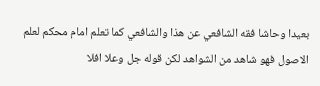بعيدا وحاشا فقه الشافعي عن هذا والشافعي كما تعلم امام محكم لعلم الاصول فهو شاهد من الشواهد لكن قوله جل وعلا افلا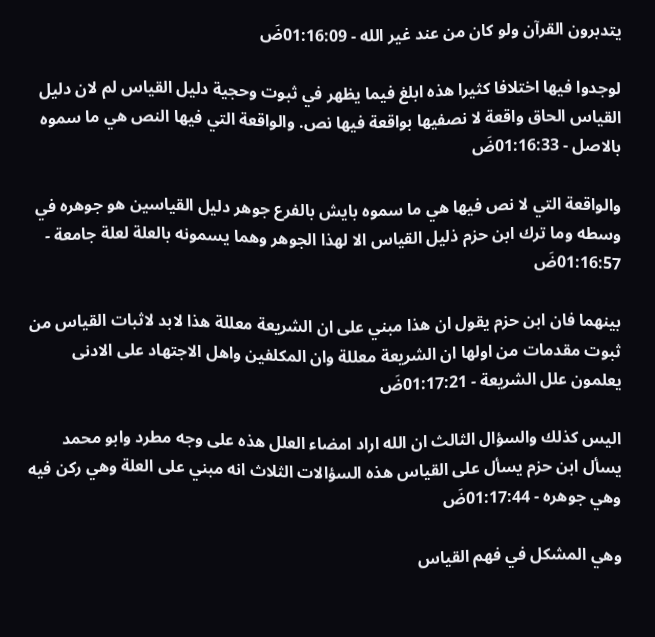يتدبرون القرآن ولو كان من عند غير الله - 01:16:09ضَ

لوجدوا فيها اختلافا كثيرا هذه ابلغ فيما يظهر في ثبوت وحجية دليل القياس لم لان دليل القياس الحاق واقعة لا نصفيها بواقعة فيها نص. والواقعة التي فيها النص هي ما سموه بالاصل - 01:16:33ضَ

والواقعة التي لا نص فيها هي ما سموه بايش بالفرع جوهر دليل القياسين هو جوهره في وسطه وما ترك ابن حزم ذليل القياس الا لهذا الجوهر وهما يسمونه بالعلة لعلة جامعة - 01:16:57ضَ

بينهما فان ابن حزم يقول ان هذا مبني على ان الشريعة معللة هذا لابد لاثبات القياس من ثبوت مقدمات من اولها ان الشريعة معللة وان المكلفين واهل الاجتهاد على الادنى يعلمون علل الشريعة - 01:17:21ضَ

اليس كذلك والسؤال الثالث ان الله اراد امضاء العلل هذه على وجه مطرد وابو محمد يسأل ابن حزم يسأل على القياس هذه السؤالات الثلاث انه مبني على العلة وهي ركن فيه وهي جوهره - 01:17:44ضَ

وهي المشكل في فهم القياس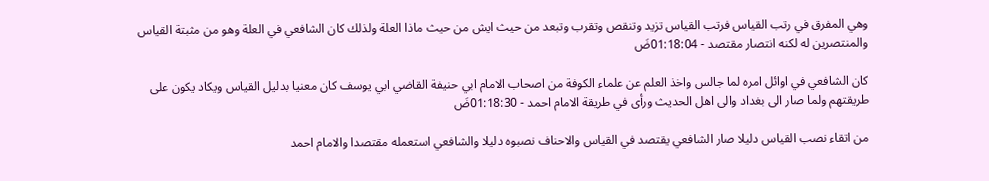وهي المفرق في رتب القياس فرتب القياس تزيد وتنقص وتقرب وتبعد من حيث ايش من حيث ماذا العلة ولذلك كان الشافعي في العلة وهو من مثبتة القياس والمنتصرين له لكنه انتصار مقتصد - 01:18:04ضَ

كان الشافعي في اوائل امره لما جالس واخذ العلم عن علماء الكوفة من اصحاب الامام ابي حنيفة القاضي ابي يوسف كان معنيا بدليل القياس ويكاد يكون على طريقتهم ولما صار الى بغداد والى اهل الحديث ورأى في طريقة الامام احمد - 01:18:30ضَ

من اتقاء نصب القياس دليلا صار الشافعي يقتصد في القياس والاحناف نصبوه دليلا والشافعي استعمله مقتصدا والامام احمد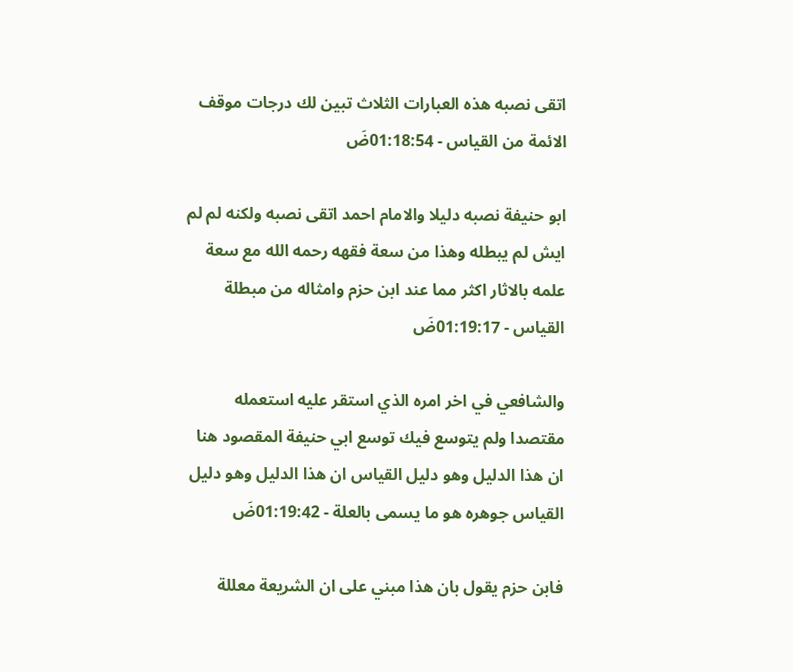اتقى نصبه هذه العبارات الثلاث تبين لك درجات موقف الائمة من القياس - 01:18:54ضَ

ابو حنيفة نصبه دليلا والامام احمد اتقى نصبه ولكنه لم لم ايش لم يبطله وهذا من سعة فقهه رحمه الله مع سعة علمه بالاثار اكثر مما عند ابن حزم وامثاله من مبطلة القياس - 01:19:17ضَ

والشافعي في اخر امره الذي استقر عليه استعمله مقتصدا ولم يتوسع فيك توسع ابي حنيفة المقصود هنا ان هذا الدليل وهو دليل القياس ان هذا الدليل وهو دليل القياس جوهره هو ما يسمى بالعلة - 01:19:42ضَ

فابن حزم يقول بان هذا مبني على ان الشريعة معللة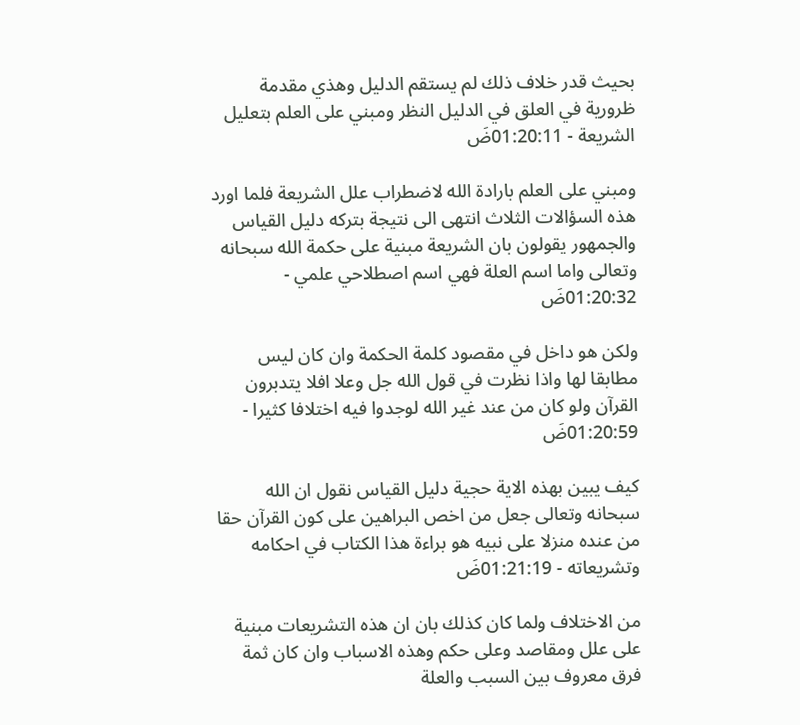بحيث قدر خلاف ذلك لم يستقم الدليل وهذي مقدمة ظرورية في العلق في الدليل النظر ومبني على العلم بتعليل الشريعة - 01:20:11ضَ

ومبني على العلم بارادة الله لاضطراب علل الشريعة فلما اورد هذه السؤالات الثلاث انتهى الى نتيجة بتركه دليل القياس والجمهور يقولون بان الشريعة مبنية على حكمة الله سبحانه وتعالى واما اسم العلة فهي اسم اصطلاحي علمي - 01:20:32ضَ

ولكن هو داخل في مقصود كلمة الحكمة وان كان ليس مطابقا لها واذا نظرت في قول الله جل وعلا افلا يتدبرون القرآن ولو كان من عند غير الله لوجدوا فيه اختلافا كثيرا - 01:20:59ضَ

كيف يبين بهذه الاية حجية دليل القياس نقول ان الله سبحانه وتعالى جعل من اخص البراهين على كون القرآن حقا من عنده منزلا على نبيه هو براءة هذا الكتاب في احكامه وتشريعاته - 01:21:19ضَ

من الاختلاف ولما كان كذلك بان ان هذه التشريعات مبنية على علل ومقاصد وعلى حكم وهذه الاسباب وان كان ثمة فرق معروف بين السبب والعلة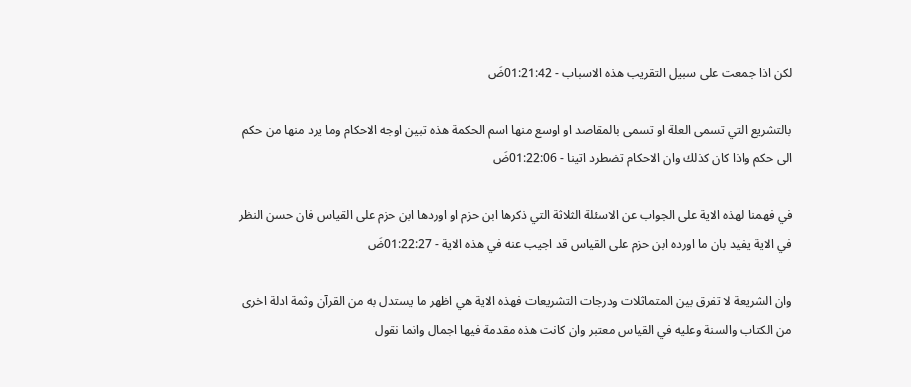لكن اذا جمعت على سبيل التقريب هذه الاسباب - 01:21:42ضَ

بالتشريع التي تسمى العلة او تسمى بالمقاصد او اوسع منها اسم الحكمة هذه تبين اوجه الاحكام وما يرد منها من حكم الى حكم واذا كان كذلك وان الاحكام تضطرد اتينا - 01:22:06ضَ

في فهمنا لهذه الاية على الجواب عن الاسئلة الثلاثة التي ذكرها ابن حزم او اوردها ابن حزم على القياس فان حسن النظر في الاية يفيد بان ما اورده ابن حزم على القياس قد اجيب عنه في هذه الاية - 01:22:27ضَ

وان الشريعة لا تفرق بين المتماثلات ودرجات التشريعات فهذه الاية هي اظهر ما يستدل به من القرآن وثمة ادلة اخرى من الكتاب والسنة وعليه في القياس معتبر وان كانت هذه مقدمة فيها اجمال وانما نقول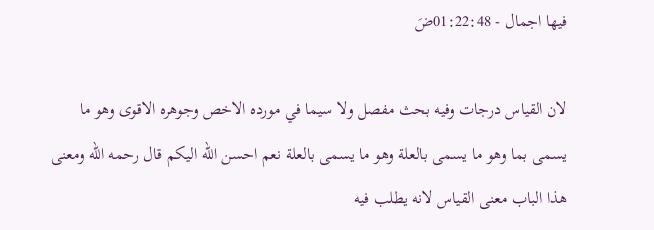فيها اجمال - 01:22:48ضَ

لان القياس درجات وفيه بحث مفصل ولا سيما في مورده الاخص وجوهره الاقوى وهو ما يسمى بما وهو ما يسمى بالعلة وهو ما يسمى بالعلة نعم احسن الله اليكم قال رحمه الله ومعنى هذا الباب معنى القياس لانه يطلب فيه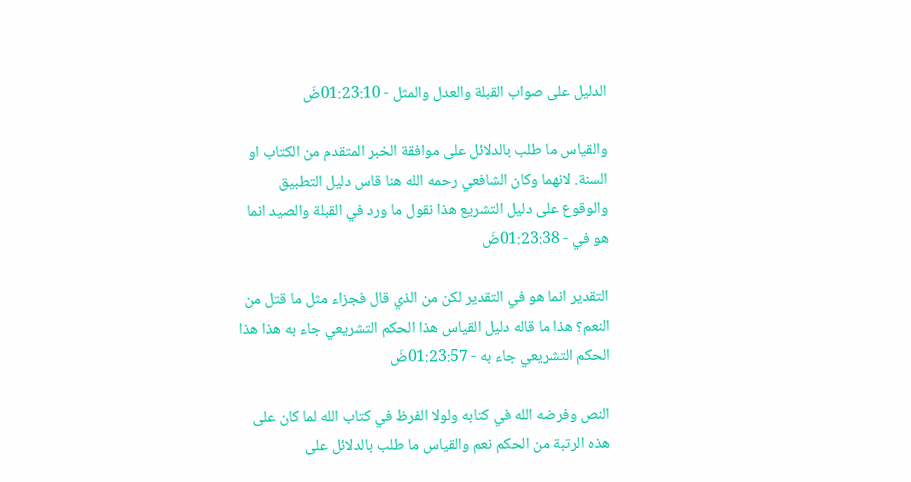الدليل على صواب القبلة والعدل والمثل - 01:23:10ضَ

والقياس ما طلب بالدلائل على موافقة الخبر المتقدم من الكتاب او السنة. لانهما وكان الشافعي رحمه الله هنا قاس دليل التطبيق والوقوع على دليل التشريع هذا نقول ما ورد في القبلة والصيد انما هو في - 01:23:38ضَ

التقدير انما هو في التقدير لكن من الذي قال فجزاء مثل ما قتل من النعم؟ هذا ما قاله دليل القياس هذا الحكم التشريعي جاء به هذا هذا الحكم التشريعي جاء به - 01:23:57ضَ

النص وفرضه الله في كتابه ولولا الفرظ في كتاب الله لما كان على هذه الرتبة من الحكم نعم والقياس ما طلب بالدلائل على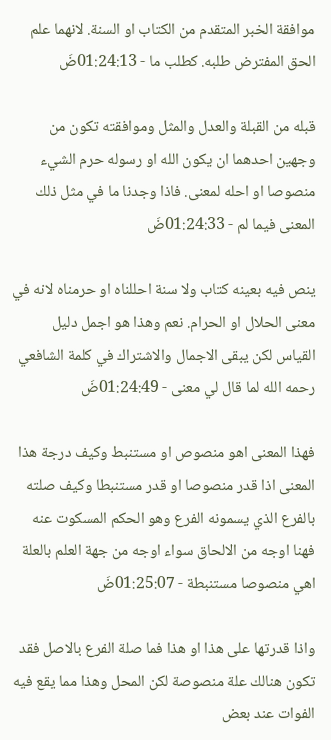موافقة الخبر المتقدم من الكتاب او السنة. لانهما علم الحق المفترض طلبه. كطلب ما - 01:24:13ضَ

قبله من القبلة والعدل والمثل وموافقته تكون من وجهين احدهما ان يكون الله او رسوله حرم الشيء منصوصا او احله لمعنى. فاذا وجدنا ما في مثل ذلك المعنى فيما لم - 01:24:33ضَ

ينص فيه بعينه كتاب ولا سنة احللناه او حرمناه لانه في معنى الحلال او الحرام. نعم وهذا هو اجمل دليل القياس لكن يبقى الاجمال والاشتراك في كلمة الشافعي رحمه الله لما قال لي معنى - 01:24:49ضَ

فهذا المعنى اهو منصوص او مستنبط وكيف درجة هذا المعنى اذا قدر منصوصا او قدر مستنبطا وكيف صلته بالفرع الذي يسمونه الفرع وهو الحكم المسكوت عنه فهنا اوجه من الالحاق سواء اوجه من جهة العلم بالعلة اهي منصوصا مستنبطة - 01:25:07ضَ

واذا قدرتها على هذا او هذا فما صلة الفرع بالاصل فقد تكون هنالك علة منصوصة لكن المحل وهذا مما يقع فيه الفوات عند بعض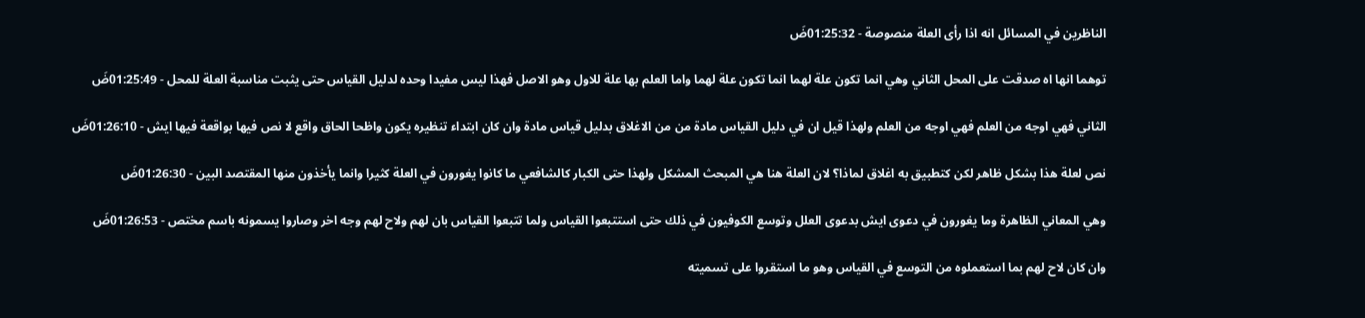الناظرين في المسائل انه اذا رأى العلة منصوصة - 01:25:32ضَ

توهما انها اه صدقت على المحل الثاني وهي انما تكون علة لهما انما تكون علة لهما واما العلم بها علة للاول وهو الاصل فهذا ليس مفيدا وحده لدليل القياس حتى يثبت مناسبة العلة للمحل - 01:25:49ضَ

الثاني فهي اوجه من العلم فهي اوجه من العلم ولهذا قيل ان في دليل القياس مادة من من الاغلاق بدليل قياس مادة وان كان ابتداء تنظيره يكون واظحا الحاق واقع لا نص فيها بواقعة فيها ايش - 01:26:10ضَ

نص لعلة هذا بشكل ظاهر لكن كتطبيق به اغلاق لماذا؟ لان العلة هنا هي المبحث المشكل ولهذا حتى الكبار كالشافعي ما كانوا يغورون في العلة كثيرا وانما يأخذون منها المقتصد البين - 01:26:30ضَ

وهي المعاني الظاهرة وما يغورون في دعوى ايش بدعوى العلل وتوسع الكوفيون في ذلك حتى استتبعوا القياس ولما تتبعوا القياس بان لهم ولاح لهم وجه اخر وصاروا يسمونه باسم مختص - 01:26:53ضَ

وان كان لاح لهم بما استعملوه من التوسع في القياس وهو ما استقروا على تسميته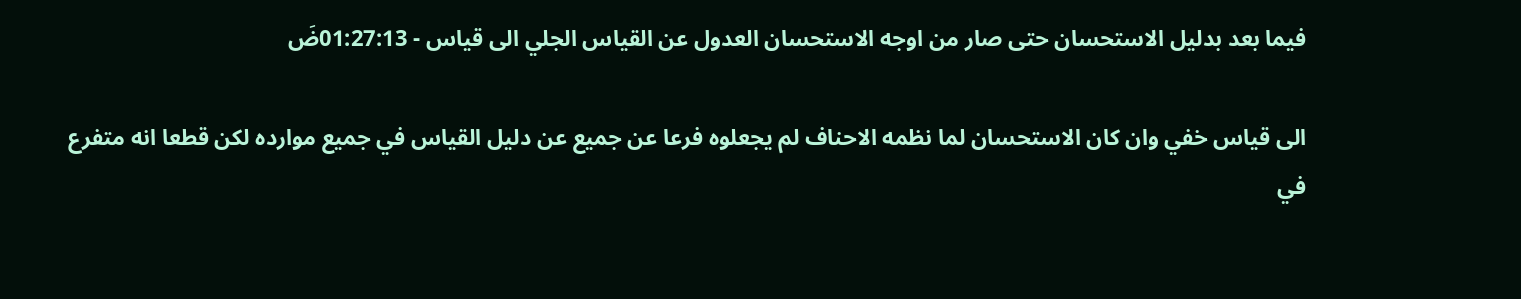فيما بعد بدليل الاستحسان حتى صار من اوجه الاستحسان العدول عن القياس الجلي الى قياس - 01:27:13ضَ

الى قياس خفي وان كان الاستحسان لما نظمه الاحناف لم يجعلوه فرعا عن جميع عن دليل القياس في جميع موارده لكن قطعا انه متفرع في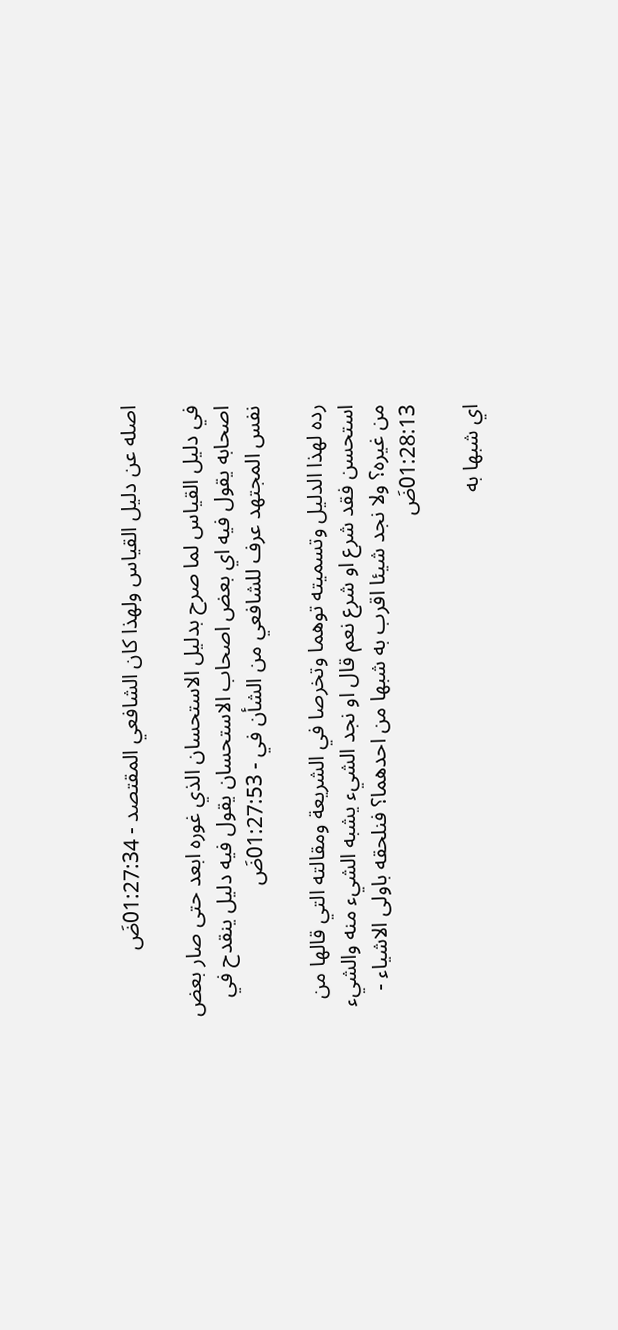اصله عن دليل القياس ولهذا كان الشافعي المقتصد - 01:27:34ضَ

في دليل القياس لما صرح بدليل الاستحسان الذي غوره ابعد حتى صار بعض اصحابه يقول فيه اي بعض اصحاب الاستحسان يقول فيه دليل ينقدح في نفس المجتهد عرف للشافعي من الشأن في - 01:27:53ضَ

رده لهذا الدليل وتسميته توهما وتخرصا في الشريعة ومقالته التي قالها من استحسن فقد شرع او شرع نعم قال او نجد الشيء يشبه الشيء منه والشيء من غيره؟ ولا نجد شيئا اقرب به شبها من احدهما؟ فنلحقه باولى الاشياء - 01:28:13ضَ

اي شبها به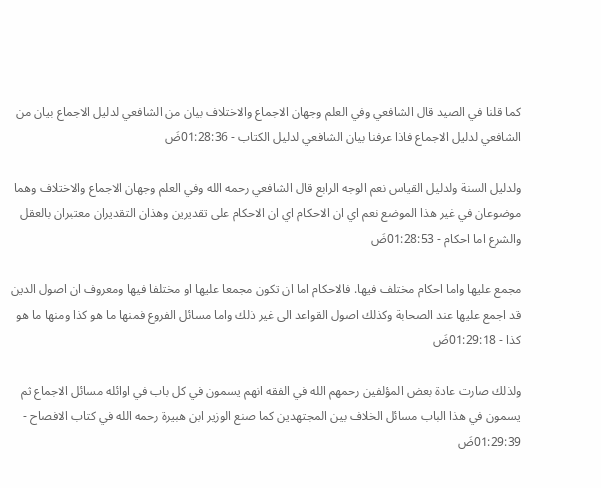كما قلنا في الصيد قال الشافعي وفي العلم وجهان الاجماع والاختلاف بيان من الشافعي لدليل الاجماع بيان من الشافعي لدليل الاجماع فاذا عرفنا بيان الشافعي لدليل الكتاب - 01:28:36ضَ

ولدليل السنة ولدليل القياس نعم الوجه الرابع قال الشافعي رحمه الله وفي العلم وجهان الاجماع والاختلاف وهما موضوعان في غير هذا الموضع نعم اي ان الاحكام اي ان الاحكام على تقديرين وهذان التقديران معتبران بالعقل والشرع اما احكام - 01:28:53ضَ

مجمع عليها واما احكام مختلف فيها. فالاحكام اما ان تكون مجمعا عليها او مختلفا فيها ومعروف ان اصول الدين قد اجمع عليها عند الصحابة وكذلك اصول القواعد الى غير ذلك واما مسائل الفروع فمنها ما هو كذا ومنها ما هو كذا - 01:29:18ضَ

ولذلك صارت عادة بعض المؤلفين رحمهم الله في الفقه انهم يسمون في كل باب في اوائله مسائل الاجماع ثم يسمون في هذا الباب مسائل الخلاف بين المجتهدين كما صنع الوزير ابن هبيرة رحمه الله في كتاب الافصاح - 01:29:39ضَ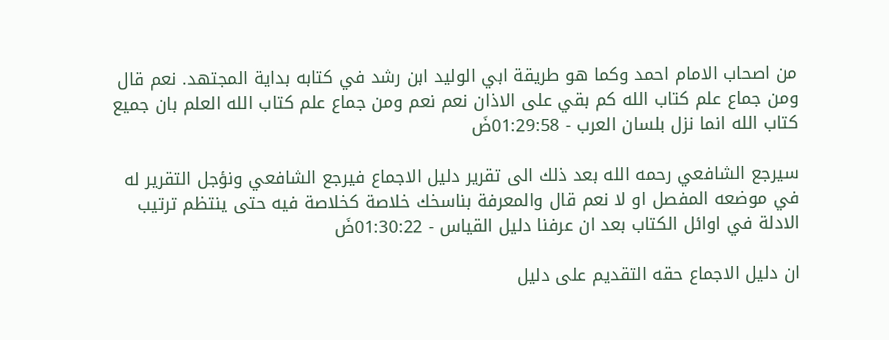من اصحاب الامام احمد وكما هو طريقة ابي الوليد ابن رشد في كتابه بداية المجتهد. نعم قال ومن جماع علم كتاب الله كم بقي على الاذان نعم نعم ومن جماع علم كتاب الله العلم بان جميع كتاب الله انما نزل بلسان العرب - 01:29:58ضَ

سيرجع الشافعي رحمه الله بعد ذلك الى تقرير دليل الاجماع فيرجع الشافعي ونؤجل التقرير له في موضعه المفصل او لا نعم قال والمعرفة بناسخك خلاصة كخلاصة فيه حتى ينتظم ترتيب الادلة في اوائل الكتاب بعد ان عرفنا دليل القياس - 01:30:22ضَ

ان دليل الاجماع حقه التقديم على دليل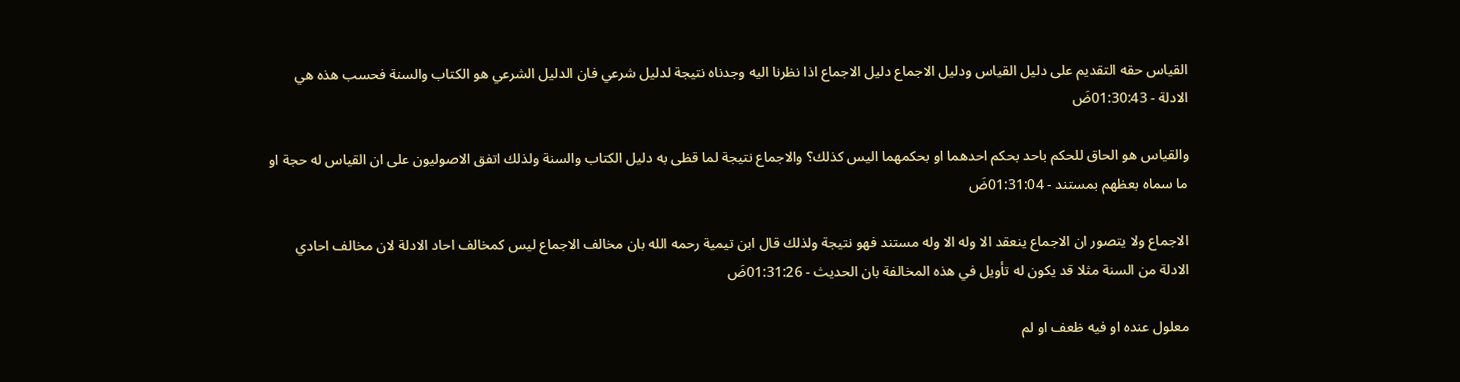القياس حقه التقديم على دليل القياس ودليل الاجماع دليل الاجماع اذا نظرنا اليه وجدناه نتيجة لدليل شرعي فان الدليل الشرعي هو الكتاب والسنة فحسب هذه هي الادلة - 01:30:43ضَ

والقياس هو الحاق للحكم باحد بحكم احدهما او بحكمهما اليس كذلك؟ والاجماع نتيجة لما قظى به دليل الكتاب والسنة ولذلك اتفق الاصوليون على ان القياس له حجة او ما سماه بعظهم بمستند - 01:31:04ضَ

الاجماع ولا يتصور ان الاجماع ينعقد الا وله الا وله مستند فهو نتيجة ولذلك قال ابن تيمية رحمه الله بان مخالف الاجماع ليس كمخالف احاد الادلة لان مخالف احادي الادلة من السنة مثلا قد يكون له تأويل في هذه المخالفة بان الحديث - 01:31:26ضَ

معلول عنده او فيه ظعف او لم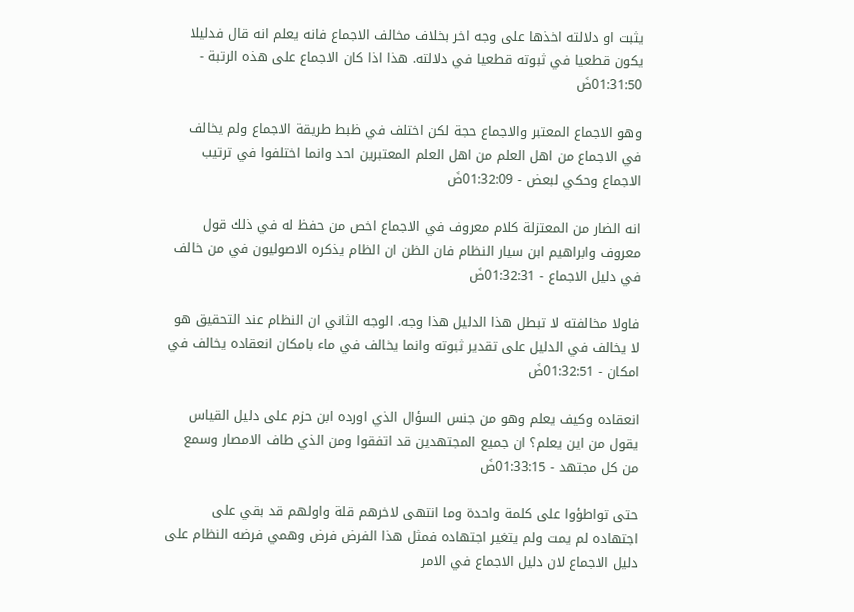يثبت او دلالته اخذها على وجه اخر بخلاف مخالف الاجماع فانه يعلم انه قال فدليلا يكون قطعيا في ثبوته قطعيا في دلالته. هذا اذا كان الاجماع على هذه الرتبة - 01:31:50ضَ

وهو الاجماع المعتبر والاجماع حجة لكن اختلف في ظبط طريقة الاجماع ولم يخالف في الاجماع من اهل العلم من اهل العلم المعتبرين احد وانما اختلفوا في ترتيب الاجماع وحكي لبعض - 01:32:09ضَ

انه الضار من المعتزلة كلام معروف في الاجماع اخص من حفظ له في ذلك قول معروف وابراهيم ابن سيار النظام فان الظن ان الظام يذكره الاصوليون في من خالف في دليل الاجماع - 01:32:31ضَ

فاولا مخالفته لا تبطل هذا الدليل هذا وجه. الوجه الثاني ان النظام عند التحقيق هو لا يخالف في الدليل على تقدير ثبوته وانما يخالف في ماء بامكان انعقاده يخالف في امكان - 01:32:51ضَ

انعقاده وكيف يعلم وهو من جنس السؤال الذي اورده ابن حزم على دليل القياس يقول من اين يعلم؟ ان جميع المجتهدين قد اتفقوا ومن الذي طاف الامصار وسمع من كل مجتهد - 01:33:15ضَ

حتى تواطؤوا على كلمة واحدة وما انتهى لاخرهم قلة واولهم قد بقي على اجتهاده لم يمت ولم يتغير اجتهاده فمثل هذا الفرض فرض وهمي فرضه النظام على دليل الاجماع لان دليل الاجماع في الامر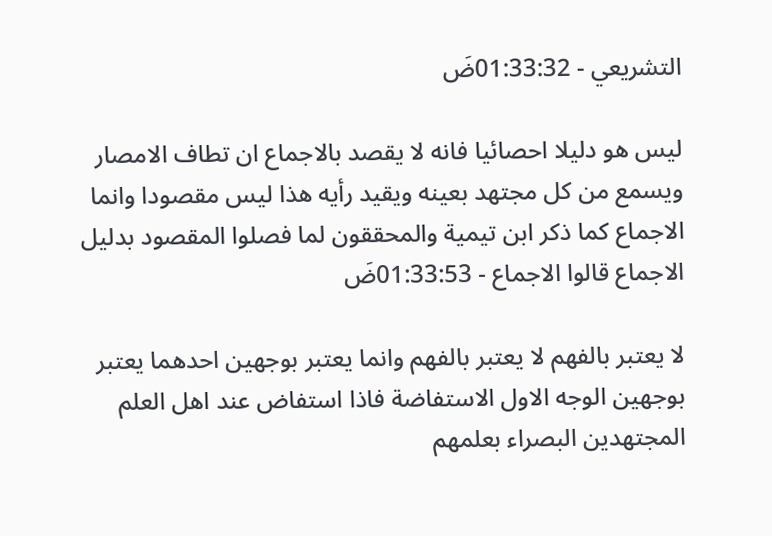التشريعي - 01:33:32ضَ

ليس هو دليلا احصائيا فانه لا يقصد بالاجماع ان تطاف الامصار ويسمع من كل مجتهد بعينه ويقيد رأيه هذا ليس مقصودا وانما الاجماع كما ذكر ابن تيمية والمحققون لما فصلوا المقصود بدليل الاجماع قالوا الاجماع - 01:33:53ضَ

لا يعتبر بالفهم لا يعتبر بالفهم وانما يعتبر بوجهين احدهما يعتبر بوجهين الوجه الاول الاستفاضة فاذا استفاض عند اهل العلم المجتهدين البصراء بعلمهم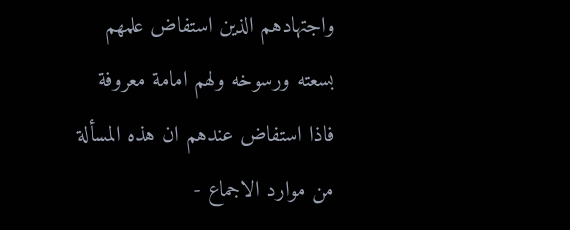واجتهادهم الذين استفاض علمهم بسعته ورسوخه ولهم امامة معروفة فاذا استفاض عندهم ان هذه المسألة من موارد الاجماع -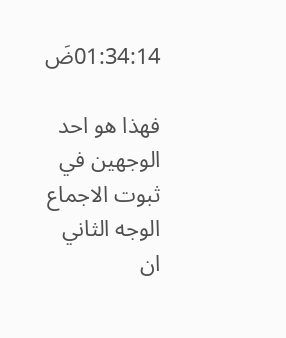01:34:14ضَ

فهذا هو احد الوجهين في ثبوت الاجماع الوجه الثاني ان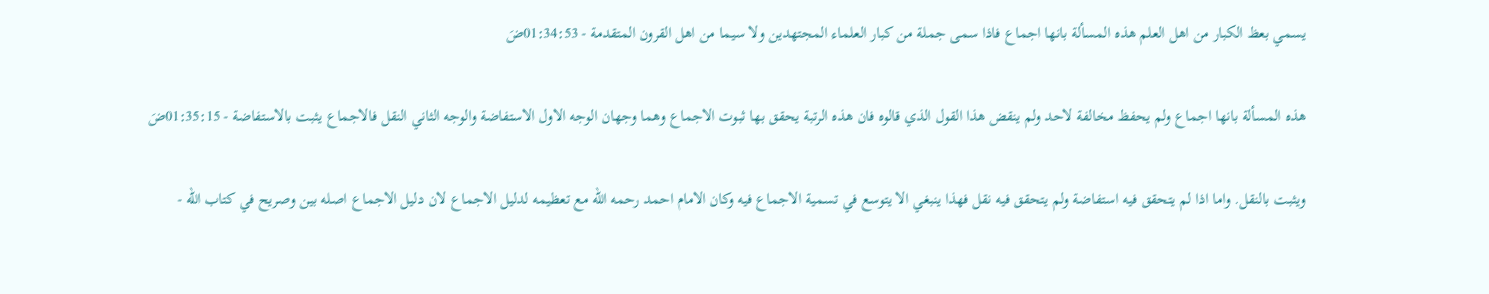يسمي بعظ الكبار من اهل العلم هذه المسألة بانها اجماع فاذا سمى جملة من كبار العلماء المجتهدين ولا سيما من اهل القرون المتقدمة - 01:34:53ضَ

هذه المسألة بانها اجماع ولم يحفظ مخالفة لاحد ولم ينقض هذا القول الذي قالوه فان هذه الرتبة يحقق بها ثبوت الاجماع وهما وجهان الوجه الاول الاستفاضة والوجه الثاني النقل فالاجماع يثبت بالاستفاضة - 01:35:15ضَ

ويثبت بالنقل. واما اذا لم يتحقق فيه استفاضة ولم يتحقق فيه نقل فهذا ينبغي الا يتوسع في تسمية الاجماع فيه وكان الامام احمد رحمه الله مع تعظيمه لدليل الاجماع لان دليل الاجماع اصله بين وصريح في كتاب الله -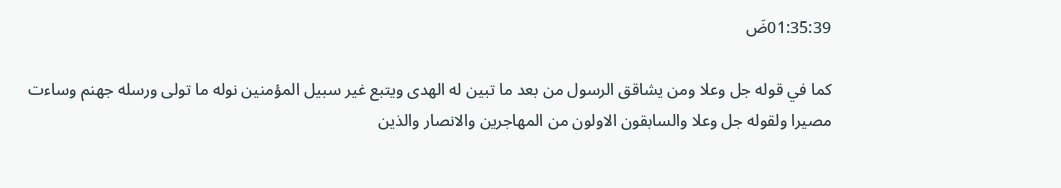01:35:39ضَ

كما في قوله جل وعلا ومن يشاقق الرسول من بعد ما تبين له الهدى ويتبع غير سبيل المؤمنين نوله ما تولى ورسله جهنم وساءت مصيرا ولقوله جل وعلا والسابقون الاولون من المهاجرين والانصار والذين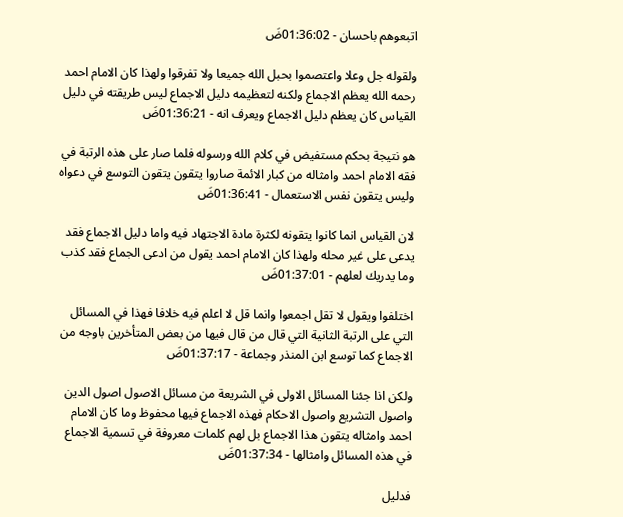اتبعوهم باحسان - 01:36:02ضَ

ولقوله جل وعلا واعتصموا بحبل الله جميعا ولا تفرقوا ولهذا كان الامام احمد رحمه الله يعظم الاجماع ولكنه لتعظيمه دليل الاجماع ليس طريقته في دليل القياس كان يعظم دليل الاجماع ويعرف انه - 01:36:21ضَ

هو نتيجة بحكم مستفيض في كلام الله ورسوله فلما صار على هذه الرتبة في فقه الامام احمد وامثاله من كبار الائمة صاروا يتقون يتقون التوسع في دعواه وليس يتقون نفس الاستعمال - 01:36:41ضَ

لان القياس انما كانوا يتقونه لكثرة مادة الاجتهاد فيه واما دليل الاجماع فقد يدعى على غير محله ولهذا كان الامام احمد يقول من ادعى الجماع فقد كذب وما يدريك لعلهم - 01:37:01ضَ

اختلفوا ويقول لا تقل اجمعوا وانما قل لا اعلم فيه خلافا فهذا في المسائل التي على الرتبة الثانية التي قال من قال فيها من بعض المتأخرين باوجه من الاجماع كما توسع ابن المنذر وجماعة - 01:37:17ضَ

ولكن اذا جئنا المسائل الاولى في الشريعة من مسائل الاصول اصول الدين واصول التشريع واصول الاحكام فهذه الاجماع فيها محفوظ وما كان الامام احمد وامثاله يتقون هذا الاجماع بل لهم كلمات معروفة في تسمية الاجماع في هذه المسائل وامثالها - 01:37:34ضَ

فدليل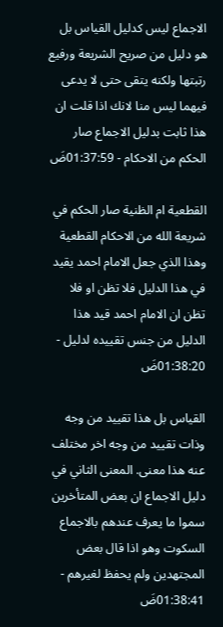الاجماع ليس كدليل القياس بل هو دليل من صريح الشريعة ورفيع رتبتها ولكنه يتقى حتى لا يدعى فيهما ليس منا لانك اذا قلت ان هذا ثابت بدليل الاجماع صار الحكم من الاحكام - 01:37:59ضَ

القطعية ام الظنية صار الحكم في شريعة الله من الاحكام القطعية وهذا الذي جعل الامام احمد يقيد في هذا الدليل فلا تظن او فلا تظن ان الامام احمد قيد هذا الدليل من جنس تقييده لدليل - 01:38:20ضَ

القياس بل هذا تقييد من وجه وذات تقييد من وجه اخر مختلف عنه هذا معنى. المعنى الثاني في دليل الاجماع ان بعض المتأخرين سموا ما يعرف عندهم بالاجماع السكوت وهو اذا قال بعض المجتهدين ولم يحفظ لغيرهم - 01:38:41ضَ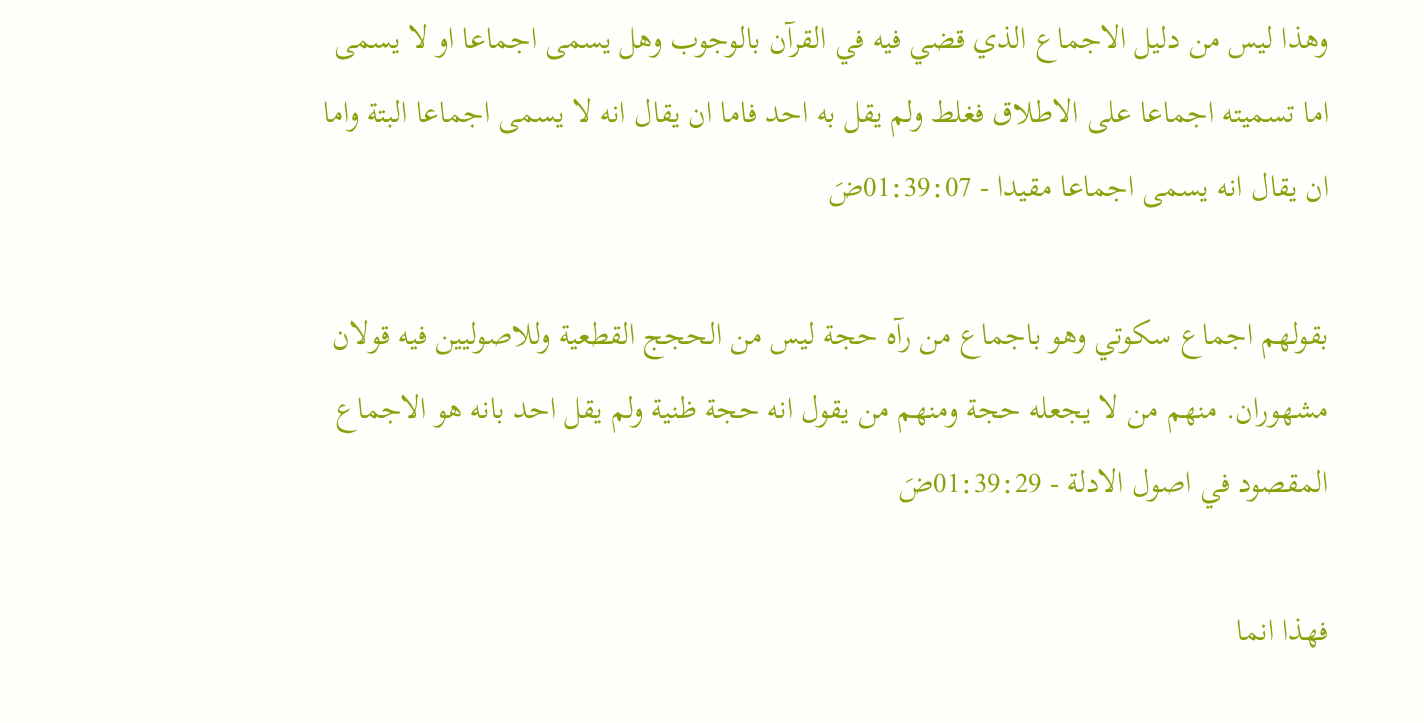وهذا ليس من دليل الاجماع الذي قضي فيه في القرآن بالوجوب وهل يسمى اجماعا او لا يسمى اما تسميته اجماعا على الاطلاق فغلط ولم يقل به احد فاما ان يقال انه لا يسمى اجماعا البتة واما ان يقال انه يسمى اجماعا مقيدا - 01:39:07ضَ

بقولهم اجماع سكوتي وهو باجماع من رآه حجة ليس من الحجج القطعية وللاصوليين فيه قولان مشهوران. منهم من لا يجعله حجة ومنهم من يقول انه حجة ظنية ولم يقل احد بانه هو الاجماع المقصود في اصول الادلة - 01:39:29ضَ

فهذا انما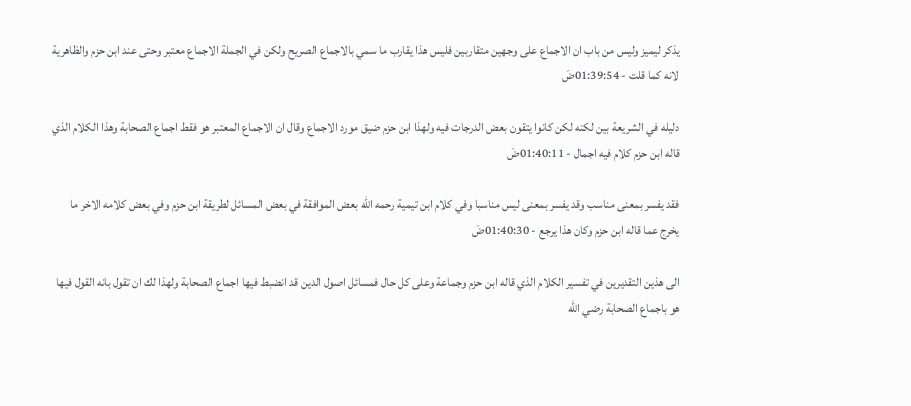يذكر ليميز وليس من باب ان الاجماع على وجهين متقاربين فليس هذا يقارب ما سمي بالاجماع الصريح ولكن في الجملة الاجماع معتبر وحتى عند ابن حزم والظاهرية لانه كما قلت - 01:39:54ضَ

دليله في الشريعة بين لكنه لكن كانوا يتقون بعض الدرجات فيه ولهذا ابن حزم ضيق مورد الاجماع وقال ان الاجماع المعتبر هو فقط اجماع الصحابة وهذا الكلام الذي قاله ابن حزم كلام فيه اجمال - 01:40:11ضَ

فقد يفسر بمعنى مناسب وقد يفسر بمعنى ليس مناسبا وفي كلام ابن تيمية رحمه الله بعض الموافقة في بعض المسائل لطريقة ابن حزم وفي بعض كلامه الاخر ما يخرج عما قاله ابن حزم وكان هذا يرجع - 01:40:30ضَ

الى هذين التقديرين في تفسير الكلام الذي قاله ابن حزم وجماعة وعلى كل حال فمسائل اصول الدين قد انضبط فيها اجماع الصحابة ولهذا لك ان تقول بانه القول فيها هو باجماع الصحابة رضي الله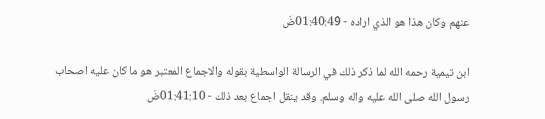عنهم وكان هذا هو الذي اراده - 01:40:49ضَ

ابن تيمية رحمه الله لما ذكر ذلك في الرسالة الواسطية بقوله والاجماع المعتبر هو ما كان عليه اصحاب رسول الله صلى الله عليه واله وسلم. وقد ينقل اجماع بعد ذلك - 01:41:10ضَ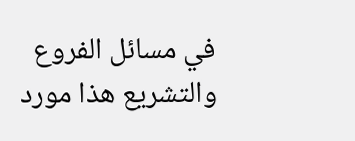في مسائل الفروع والتشريع هذا مورد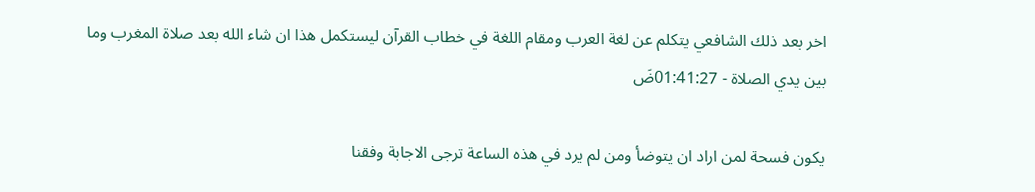اخر بعد ذلك الشافعي يتكلم عن لغة العرب ومقام اللغة في خطاب القرآن ليستكمل هذا ان شاء الله بعد صلاة المغرب وما بين يدي الصلاة - 01:41:27ضَ

يكون فسحة لمن اراد ان يتوضأ ومن لم يرد في هذه الساعة ترجى الاجابة وفقنا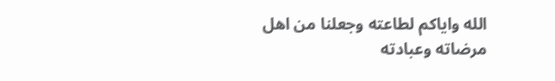الله واياكم لطاعته وجعلنا من اهل مرضاته وعبادته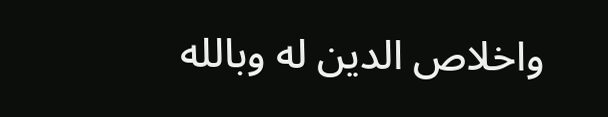واخلاص الدين له وبالله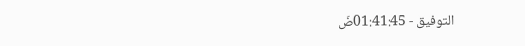التوفيق - 01:41:45ضَ